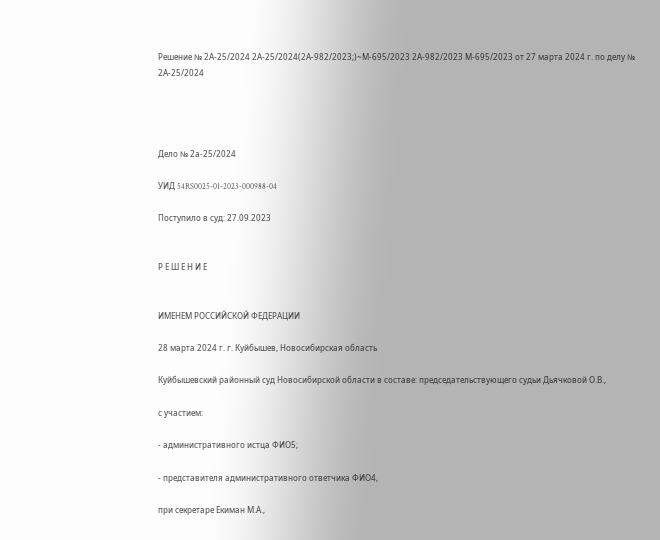Решение № 2А-25/2024 2А-25/2024(2А-982/2023;)~М-695/2023 2А-982/2023 М-695/2023 от 27 марта 2024 г. по делу № 2А-25/2024




Дело № 2а-25/2024

УИД 54RS0025-01-2023-000988-04

Поступило в суд: 27.09.2023


Р Е Ш Е Н И Е


ИМЕНЕМ РОССИЙСКОЙ ФЕДЕРАЦИИ

28 марта 2024 г. г. Куйбышев, Новосибирская область

Куйбышевский районный суд Новосибирской области в составе: председательствующего судьи Дьячковой О.В.,

с участием:

- административного истца ФИО5;

- представителя административного ответчика ФИО4,

при секретаре Екиман М.А.,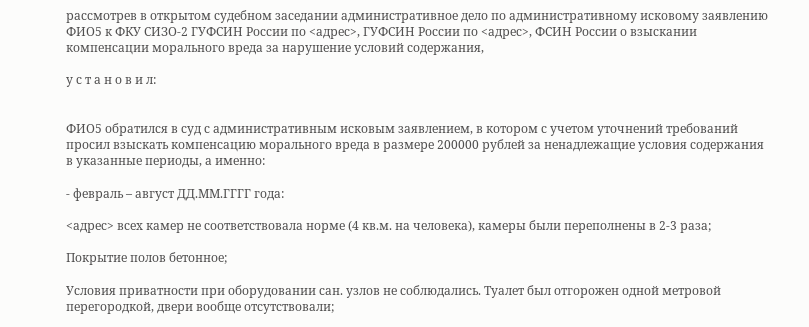рассмотрев в открытом судебном заседании административное дело по административному исковому заявлению ФИО5 к ФКУ СИЗО-2 ГУФСИН России по <адрес>, ГУФСИН России по <адрес>, ФСИН России о взыскании компенсации морального вреда за нарушение условий содержания,

у с т а н о в и л:


ФИО5 обратился в суд с административным исковым заявлением, в котором с учетом уточнений требований просил взыскать компенсацию морального вреда в размере 200000 рублей за ненадлежащие условия содержания в указанные периоды, а именно:

- февраль – август ДД.ММ.ГГГГ года:

<адрес> всех камер не соответствовала норме (4 кв.м. на человека), камеры были переполнены в 2-3 раза;

Покрытие полов бетонное;

Условия приватности при оборудовании сан. узлов не соблюдались. Туалет был отгорожен одной метровой перегородкой, двери вообще отсутствовали;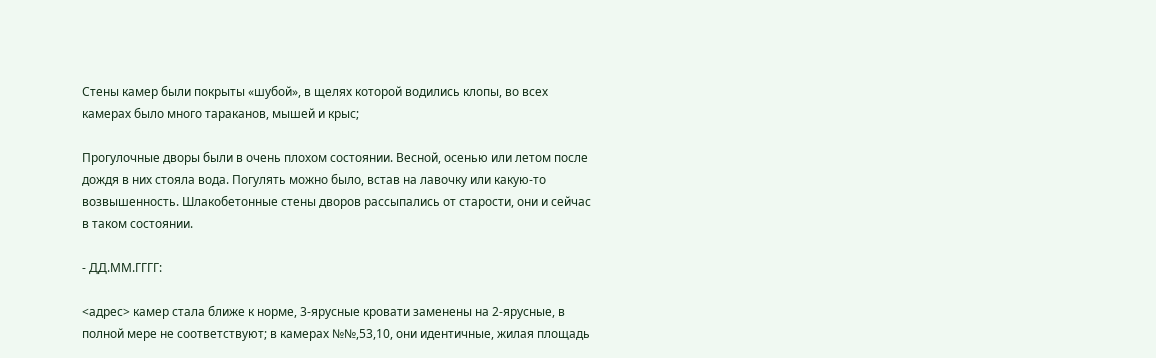Стены камер были покрыты «шубой», в щелях которой водились клопы, во всех камерах было много тараканов, мышей и крыс;

Прогулочные дворы были в очень плохом состоянии. Весной, осенью или летом после дождя в них стояла вода. Погулять можно было, встав на лавочку или какую-то возвышенность. Шлакобетонные стены дворов рассыпались от старости, они и сейчас в таком состоянии.

- ДД.ММ.ГГГГ:

<адрес> камер стала ближе к норме, 3-ярусные кровати заменены на 2-ярусные, в полной мере не соответствуют; в камерах №№,53,10, они идентичные, жилая площадь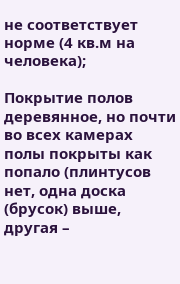не соответствует норме (4 кв.м на человека);

Покрытие полов деревянное, но почти во всех камерах полы покрыты как попало (плинтусов нет, одна доска (брусок) выше, другая –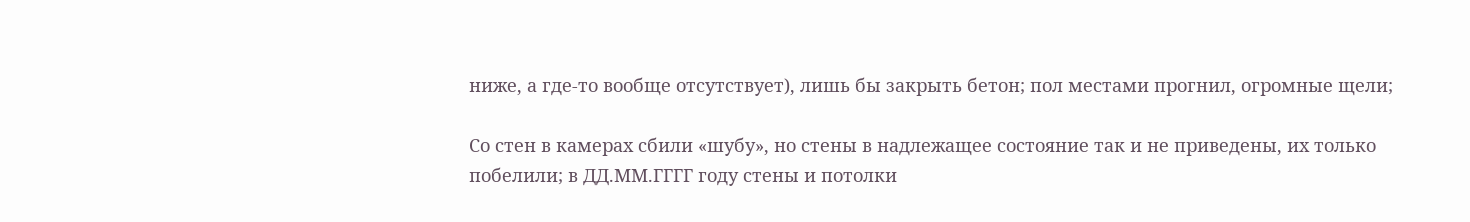ниже, а где-то вообще отсутствует), лишь бы закрыть бетон; пол местами прогнил, огромные щели;

Со стен в камерах сбили «шубу», но стены в надлежащее состояние так и не приведены, их только побелили; в ДД.ММ.ГГГГ году стены и потолки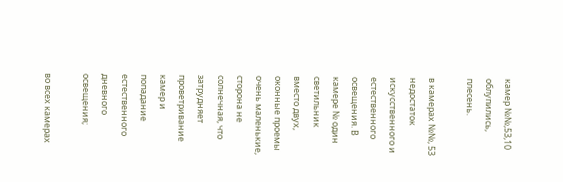камер №№,53,10 облупились, плесень.

в камерах №№, 53 недостаток искусственного и естественного освещения. В камере № один светильник вместо двух, оконные проемы очень маленькие, сторона не солнечная, что затрудняет проветривание камер и попадание естественного дневного освещения;

во всех камерах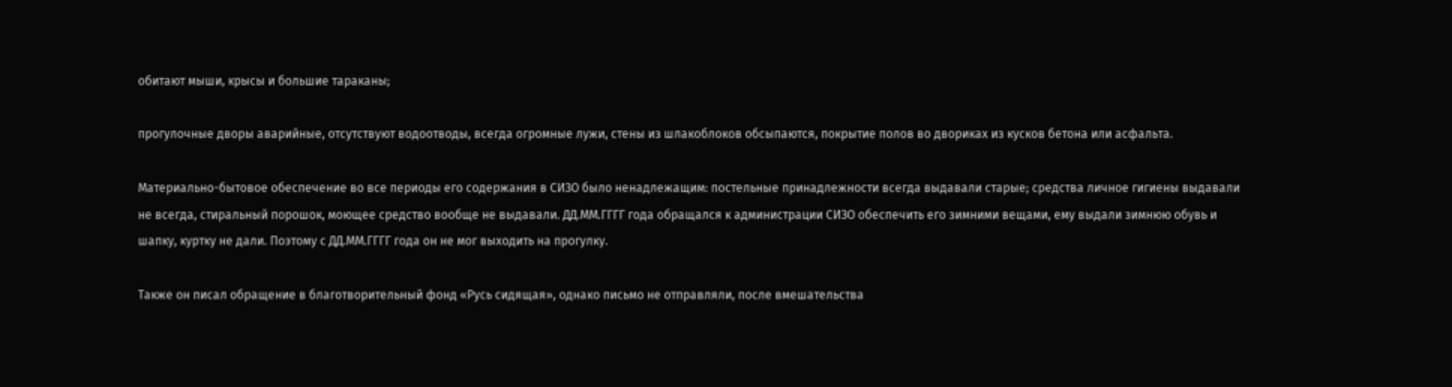обитают мыши, крысы и большие тараканы;

прогулочные дворы аварийные, отсутствуют водоотводы, всегда огромные лужи, стены из шлакоблоков обсыпаются, покрытие полов во двориках из кусков бетона или асфальта.

Материально-бытовое обеспечение во все периоды его содержания в СИЗО было ненадлежащим: постельные принадлежности всегда выдавали старые; средства личное гигиены выдавали не всегда, стиральный порошок, моющее средство вообще не выдавали. ДД.ММ.ГГГГ года обращался к администрации СИЗО обеспечить его зимними вещами, ему выдали зимнюю обувь и шапку, куртку не дали. Поэтому с ДД.ММ.ГГГГ года он не мог выходить на прогулку.

Также он писал обращение в благотворительный фонд «Русь сидящая», однако письмо не отправляли, после вмешательства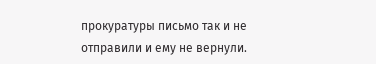прокуратуры письмо так и не отправили и ему не вернули.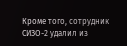Кроме того, сотрудник СИЗО-2 удалил из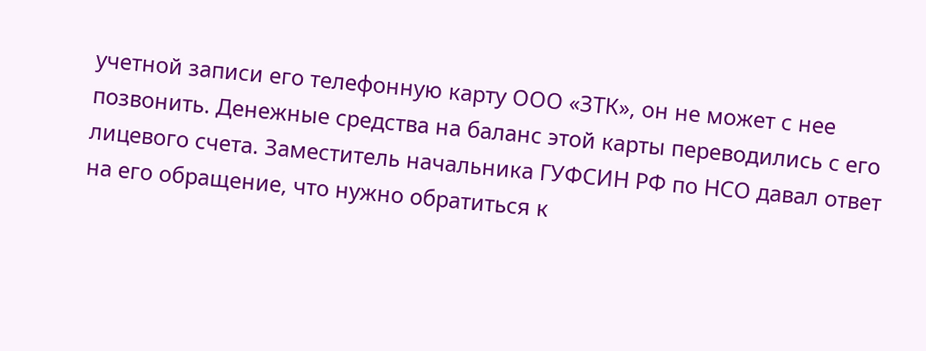учетной записи его телефонную карту ООО «ЗТК», он не может с нее позвонить. Денежные средства на баланс этой карты переводились с его лицевого счета. Заместитель начальника ГУФСИН РФ по НСО давал ответ на его обращение, что нужно обратиться к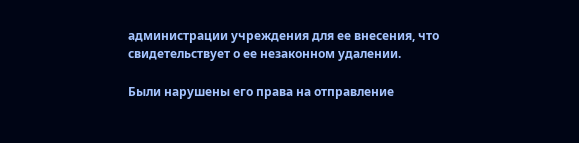администрации учреждения для ее внесения, что свидетельствует о ее незаконном удалении.

Были нарушены его права на отправление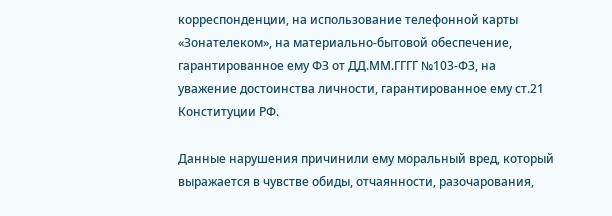корреспонденции, на использование телефонной карты «Зонателеком», на материально-бытовой обеспечение, гарантированное ему ФЗ от ДД.ММ.ГГГГ №103-ФЗ, на уважение достоинства личности, гарантированное ему ст.21 Конституции РФ.

Данные нарушения причинили ему моральный вред, который выражается в чувстве обиды, отчаянности, разочарования,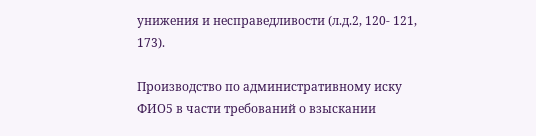унижения и несправедливости (л.д.2, 120- 121, 173).

Производство по административному иску ФИО5 в части требований о взыскании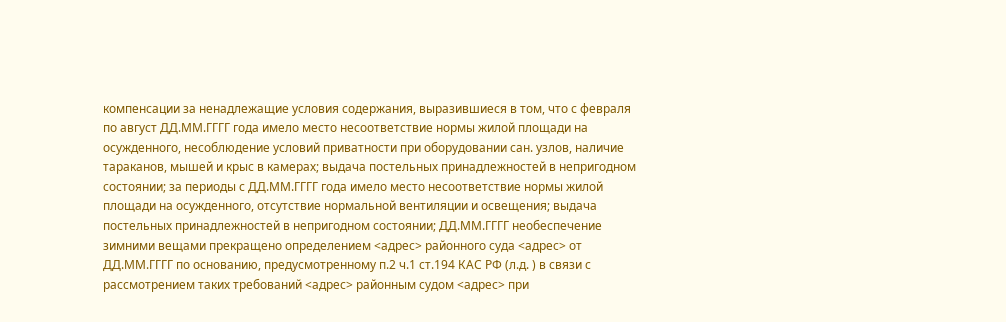компенсации за ненадлежащие условия содержания, выразившиеся в том, что с февраля по август ДД.ММ.ГГГГ года имело место несоответствие нормы жилой площади на осужденного, несоблюдение условий приватности при оборудовании сан. узлов, наличие тараканов, мышей и крыс в камерах; выдача постельных принадлежностей в непригодном состоянии; за периоды с ДД.ММ.ГГГГ года имело место несоответствие нормы жилой площади на осужденного, отсутствие нормальной вентиляции и освещения; выдача постельных принадлежностей в непригодном состоянии; ДД.ММ.ГГГГ необеспечение зимними вещами прекращено определением <адрес> районного суда <адрес> от ДД.ММ.ГГГГ по основанию, предусмотренному п.2 ч.1 ст.194 КАС РФ (л.д. ) в связи с рассмотрением таких требований <адрес> районным судом <адрес> при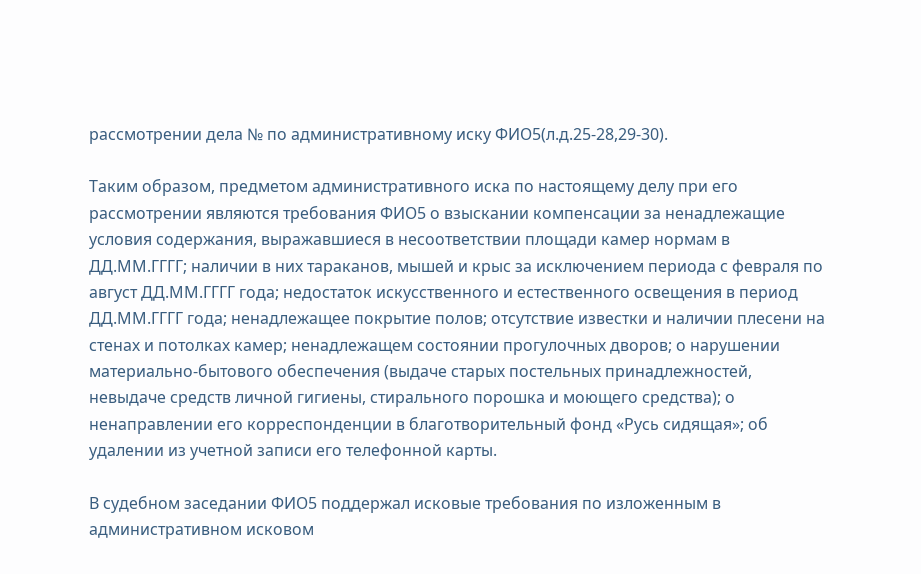рассмотрении дела № по административному иску ФИО5(л.д.25-28,29-30).

Таким образом, предметом административного иска по настоящему делу при его рассмотрении являются требования ФИО5 о взыскании компенсации за ненадлежащие условия содержания, выражавшиеся в несоответствии площади камер нормам в ДД.ММ.ГГГГ; наличии в них тараканов, мышей и крыс за исключением периода с февраля по август ДД.ММ.ГГГГ года; недостаток искусственного и естественного освещения в период ДД.ММ.ГГГГ года; ненадлежащее покрытие полов; отсутствие известки и наличии плесени на стенах и потолках камер; ненадлежащем состоянии прогулочных дворов; о нарушении материально-бытового обеспечения (выдаче старых постельных принадлежностей, невыдаче средств личной гигиены, стирального порошка и моющего средства); о ненаправлении его корреспонденции в благотворительный фонд «Русь сидящая»; об удалении из учетной записи его телефонной карты.

В судебном заседании ФИО5 поддержал исковые требования по изложенным в административном исковом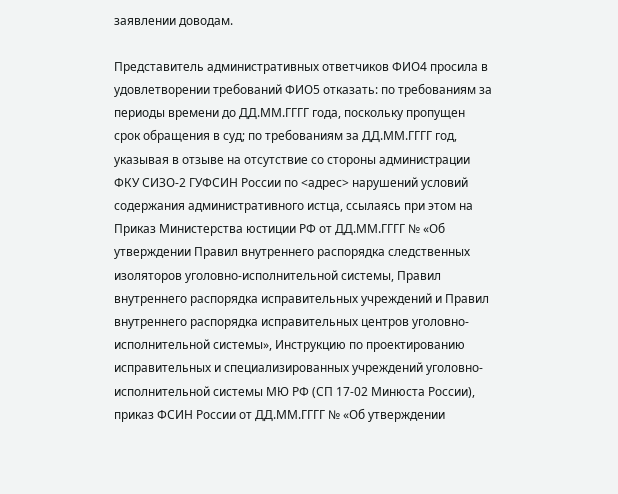заявлении доводам.

Представитель административных ответчиков ФИО4 просила в удовлетворении требований ФИО5 отказать: по требованиям за периоды времени до ДД.ММ.ГГГГ года, поскольку пропущен срок обращения в суд; по требованиям за ДД.ММ.ГГГГ год, указывая в отзыве на отсутствие со стороны администрации ФКУ СИЗО-2 ГУФСИН России по <адрес> нарушений условий содержания административного истца, ссылаясь при этом на Приказ Министерства юстиции РФ от ДД.ММ.ГГГГ № «Об утверждении Правил внутреннего распорядка следственных изоляторов уголовно-исполнительной системы, Правил внутреннего распорядка исправительных учреждений и Правил внутреннего распорядка исправительных центров уголовно-исполнительной системы», Инструкцию по проектированию исправительных и специализированных учреждений уголовно-исполнительной системы МЮ РФ (СП 17-02 Минюста России), приказ ФСИН России от ДД.ММ.ГГГГ № «Об утверждении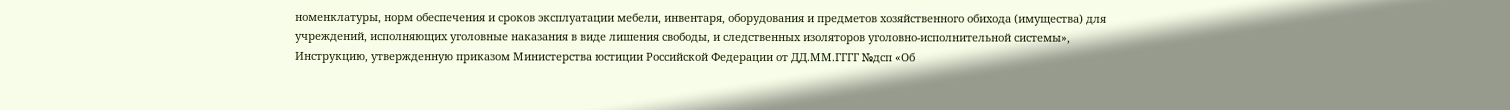номенклатуры, норм обеспечения и сроков эксплуатации мебели, инвентаря, оборудования и предметов хозяйственного обихода (имущества) для учреждений, исполняющих уголовные наказания в виде лишения свободы, и следственных изоляторов уголовно-исполнительной системы», Инструкцию, утвержденную приказом Министерства юстиции Российской Федерации от ДД.ММ.ГГГГ №дсп «Об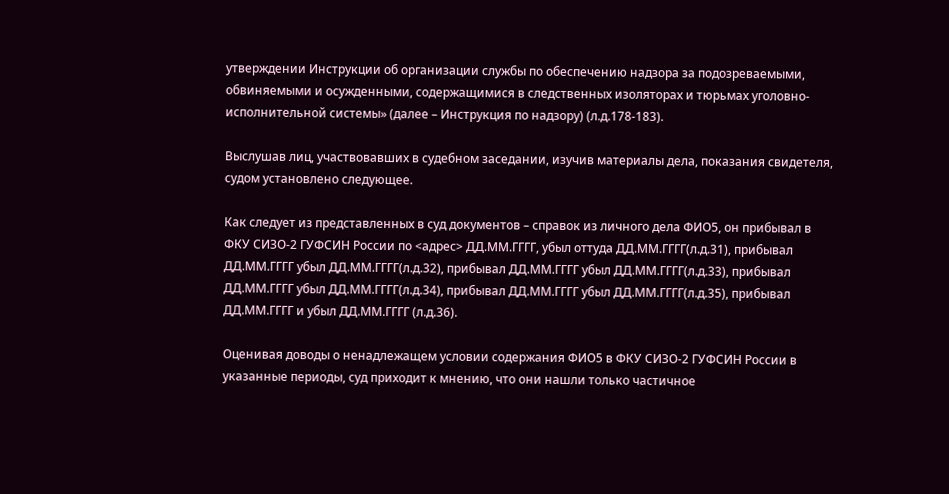утверждении Инструкции об организации службы по обеспечению надзора за подозреваемыми, обвиняемыми и осужденными, содержащимися в следственных изоляторах и тюрьмах уголовно-исполнительной системы» (далее – Инструкция по надзору) (л.д.178-183).

Выслушав лиц, участвовавших в судебном заседании, изучив материалы дела, показания свидетеля, судом установлено следующее.

Как следует из представленных в суд документов – справок из личного дела ФИО5, он прибывал в ФКУ СИЗО-2 ГУФСИН России по <адрес> ДД.ММ.ГГГГ, убыл оттуда ДД.ММ.ГГГГ(л.д.31), прибывал ДД.ММ.ГГГГ убыл ДД.ММ.ГГГГ(л.д.32), прибывал ДД.ММ.ГГГГ убыл ДД.ММ.ГГГГ(л.д.33), прибывал ДД.ММ.ГГГГ убыл ДД.ММ.ГГГГ(л.д.34), прибывал ДД.ММ.ГГГГ убыл ДД.ММ.ГГГГ(л.д.35), прибывал ДД.ММ.ГГГГ и убыл ДД.ММ.ГГГГ (л.д.36).

Оценивая доводы о ненадлежащем условии содержания ФИО5 в ФКУ СИЗО-2 ГУФСИН России в указанные периоды, суд приходит к мнению, что они нашли только частичное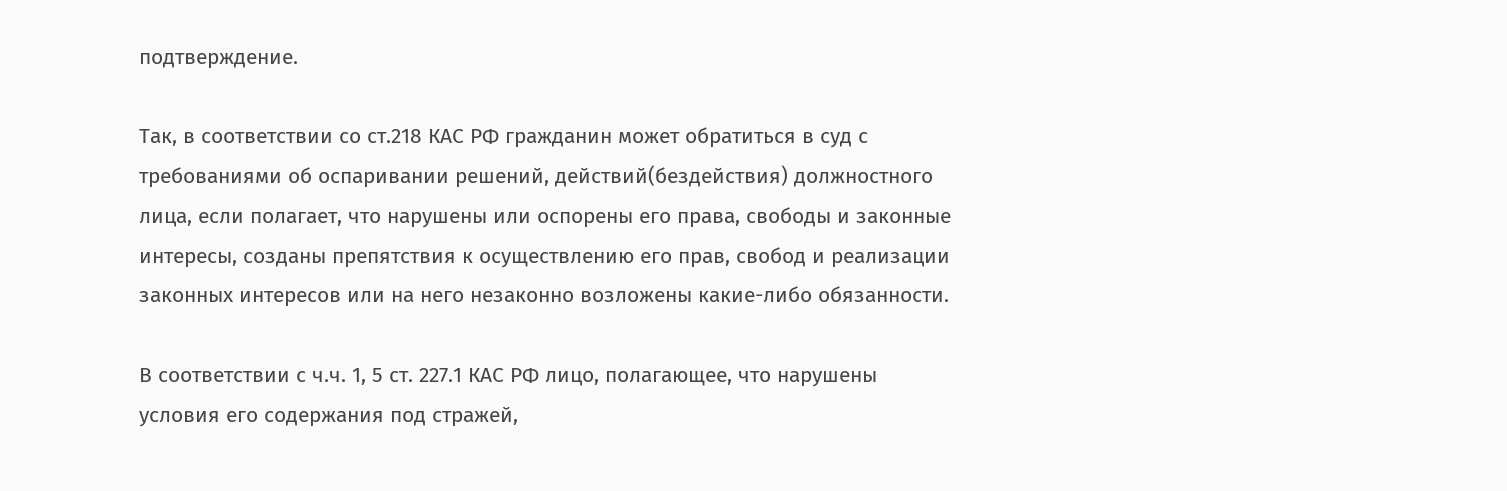подтверждение.

Так, в соответствии со ст.218 КАС РФ гражданин может обратиться в суд с требованиями об оспаривании решений, действий(бездействия) должностного лица, если полагает, что нарушены или оспорены его права, свободы и законные интересы, созданы препятствия к осуществлению его прав, свобод и реализации законных интересов или на него незаконно возложены какие-либо обязанности.

В соответствии с ч.ч. 1, 5 ст. 227.1 КАС РФ лицо, полагающее, что нарушены условия его содержания под стражей,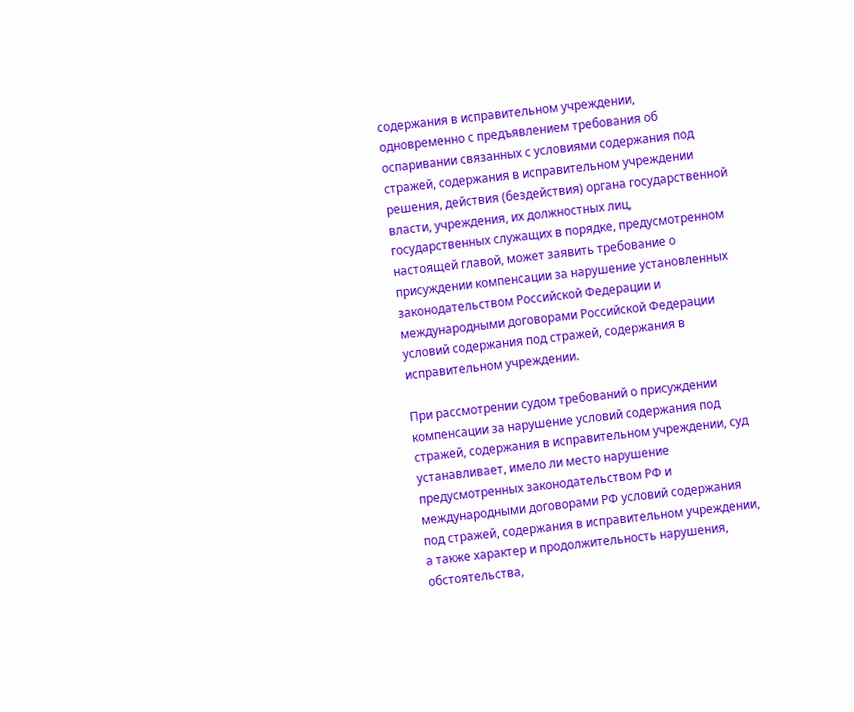содержания в исправительном учреждении, одновременно с предъявлением требования об оспаривании связанных с условиями содержания под стражей, содержания в исправительном учреждении решения, действия (бездействия) органа государственной власти, учреждения, их должностных лиц, государственных служащих в порядке, предусмотренном настоящей главой, может заявить требование о присуждении компенсации за нарушение установленных законодательством Российской Федерации и международными договорами Российской Федерации условий содержания под стражей, содержания в исправительном учреждении.

При рассмотрении судом требований о присуждении компенсации за нарушение условий содержания под стражей, содержания в исправительном учреждении, суд устанавливает, имело ли место нарушение предусмотренных законодательством РФ и международными договорами РФ условий содержания под стражей, содержания в исправительном учреждении, а также характер и продолжительность нарушения, обстоятельства,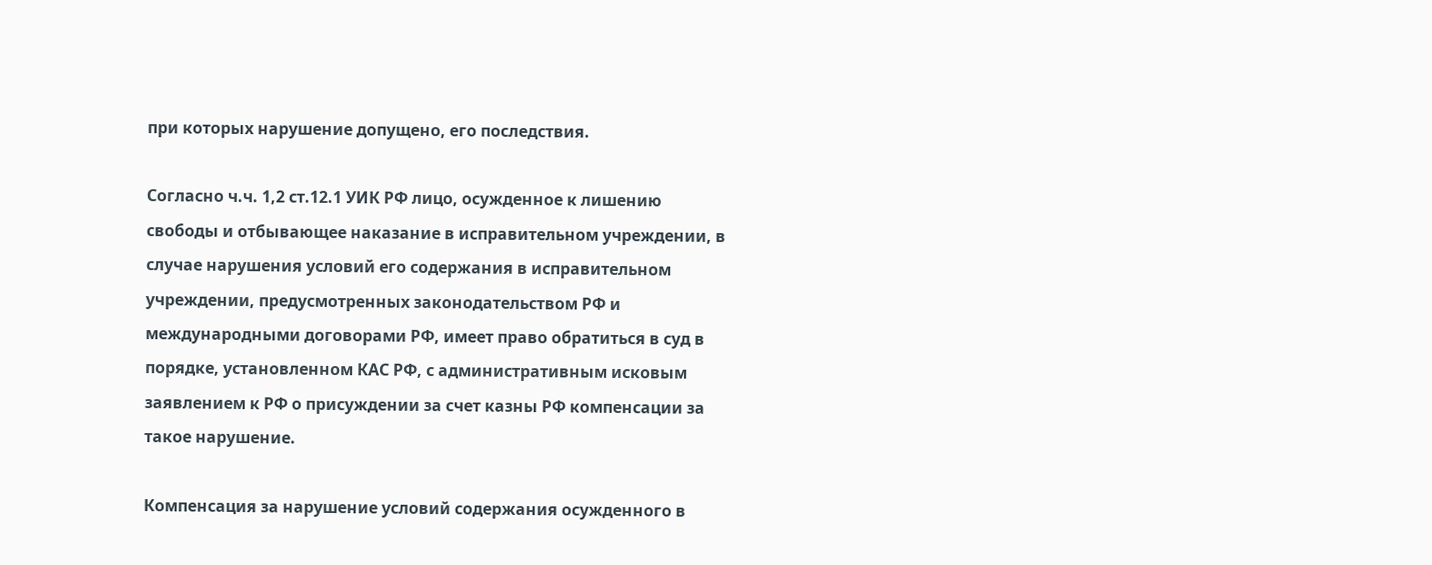при которых нарушение допущено, его последствия.

Согласно ч.ч. 1,2 ст.12.1 УИК РФ лицо, осужденное к лишению свободы и отбывающее наказание в исправительном учреждении, в случае нарушения условий его содержания в исправительном учреждении, предусмотренных законодательством РФ и международными договорами РФ, имеет право обратиться в суд в порядке, установленном КАС РФ, с административным исковым заявлением к РФ о присуждении за счет казны РФ компенсации за такое нарушение.

Компенсация за нарушение условий содержания осужденного в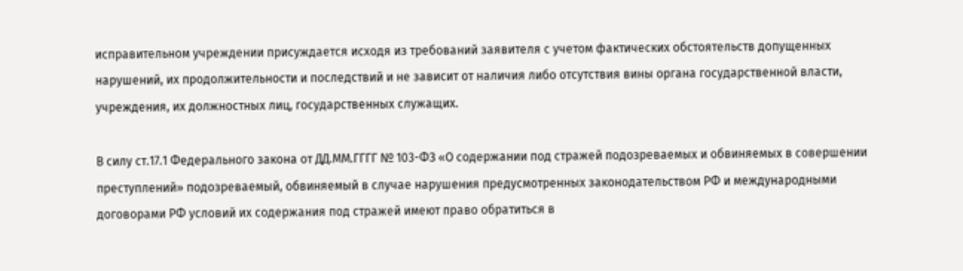исправительном учреждении присуждается исходя из требований заявителя с учетом фактических обстоятельств допущенных нарушений, их продолжительности и последствий и не зависит от наличия либо отсутствия вины органа государственной власти, учреждения, их должностных лиц, государственных служащих.

В силу ст.17.1 Федерального закона от ДД.ММ.ГГГГ № 103-ФЗ «О содержании под стражей подозреваемых и обвиняемых в совершении преступлений» подозреваемый, обвиняемый в случае нарушения предусмотренных законодательством РФ и международными договорами РФ условий их содержания под стражей имеют право обратиться в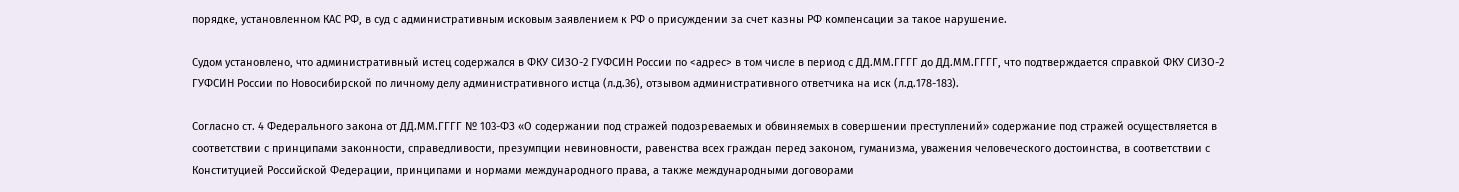порядке, установленном КАС РФ, в суд с административным исковым заявлением к РФ о присуждении за счет казны РФ компенсации за такое нарушение.

Судом установлено, что административный истец содержался в ФКУ СИЗО-2 ГУФСИН России по <адрес> в том числе в период с ДД.ММ.ГГГГ до ДД.ММ.ГГГГ, что подтверждается справкой ФКУ СИЗО-2 ГУФСИН России по Новосибирской по личному делу административного истца (л.д.36), отзывом административного ответчика на иск (л.д.178-183).

Согласно ст. 4 Федерального закона от ДД.ММ.ГГГГ № 103-ФЗ «О содержании под стражей подозреваемых и обвиняемых в совершении преступлений» содержание под стражей осуществляется в соответствии с принципами законности, справедливости, презумпции невиновности, равенства всех граждан перед законом, гуманизма, уважения человеческого достоинства, в соответствии с Конституцией Российской Федерации, принципами и нормами международного права, а также международными договорами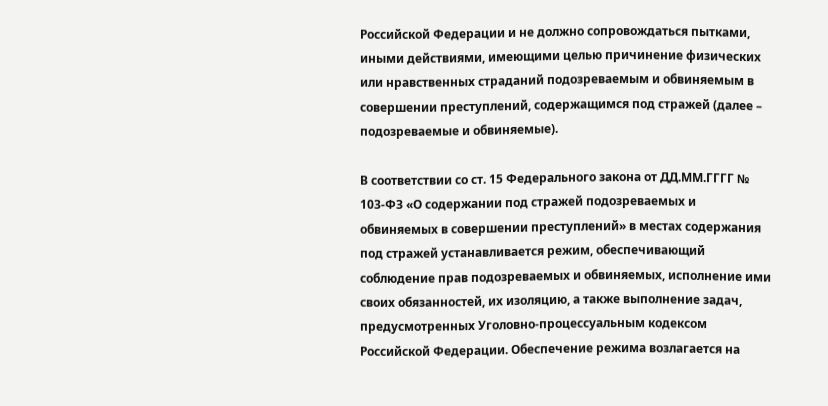Российской Федерации и не должно сопровождаться пытками, иными действиями, имеющими целью причинение физических или нравственных страданий подозреваемым и обвиняемым в совершении преступлений, содержащимся под стражей (далее – подозреваемые и обвиняемые).

В соответствии со ст. 15 Федерального закона от ДД.ММ.ГГГГ № 103-ФЗ «О содержании под стражей подозреваемых и обвиняемых в совершении преступлений» в местах содержания под стражей устанавливается режим, обеспечивающий соблюдение прав подозреваемых и обвиняемых, исполнение ими своих обязанностей, их изоляцию, а также выполнение задач, предусмотренных Уголовно-процессуальным кодексом Российской Федерации. Обеспечение режима возлагается на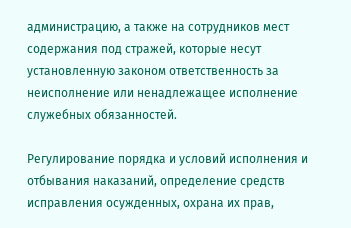администрацию, а также на сотрудников мест содержания под стражей, которые несут установленную законом ответственность за неисполнение или ненадлежащее исполнение служебных обязанностей.

Регулирование порядка и условий исполнения и отбывания наказаний, определение средств исправления осужденных, охрана их прав,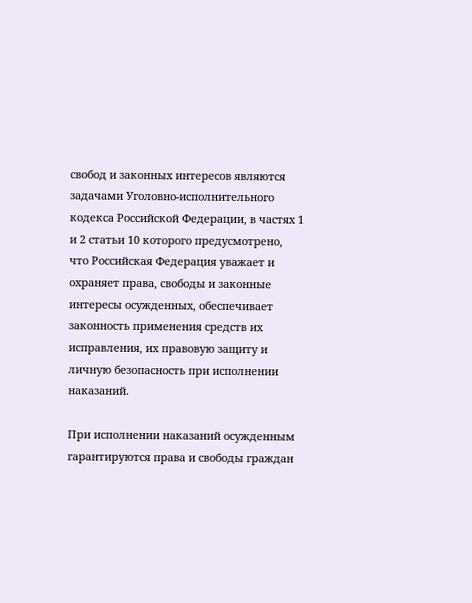свобод и законных интересов являются задачами Уголовно-исполнительного кодекса Российской Федерации, в частях 1 и 2 статьи 10 которого предусмотрено, что Российская Федерация уважает и охраняет права, свободы и законные интересы осужденных, обеспечивает законность применения средств их исправления, их правовую защиту и личную безопасность при исполнении наказаний.

При исполнении наказаний осужденным гарантируются права и свободы граждан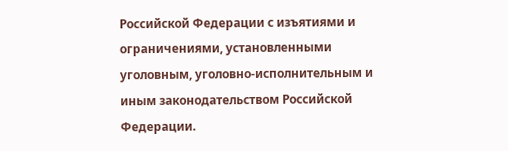Российской Федерации с изъятиями и ограничениями, установленными уголовным, уголовно-исполнительным и иным законодательством Российской Федерации.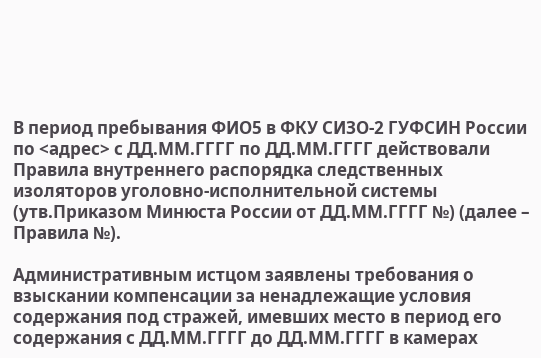В период пребывания ФИО5 в ФКУ СИЗО-2 ГУФСИН России по <адрес> с ДД.ММ.ГГГГ по ДД.ММ.ГГГГ действовали Правила внутреннего распорядка следственных изоляторов уголовно-исполнительной системы (утв.Приказом Минюста России от ДД.ММ.ГГГГ №) (далее – Правила №).

Административным истцом заявлены требования о взыскании компенсации за ненадлежащие условия содержания под стражей, имевших место в период его содержания с ДД.ММ.ГГГГ до ДД.ММ.ГГГГ в камерах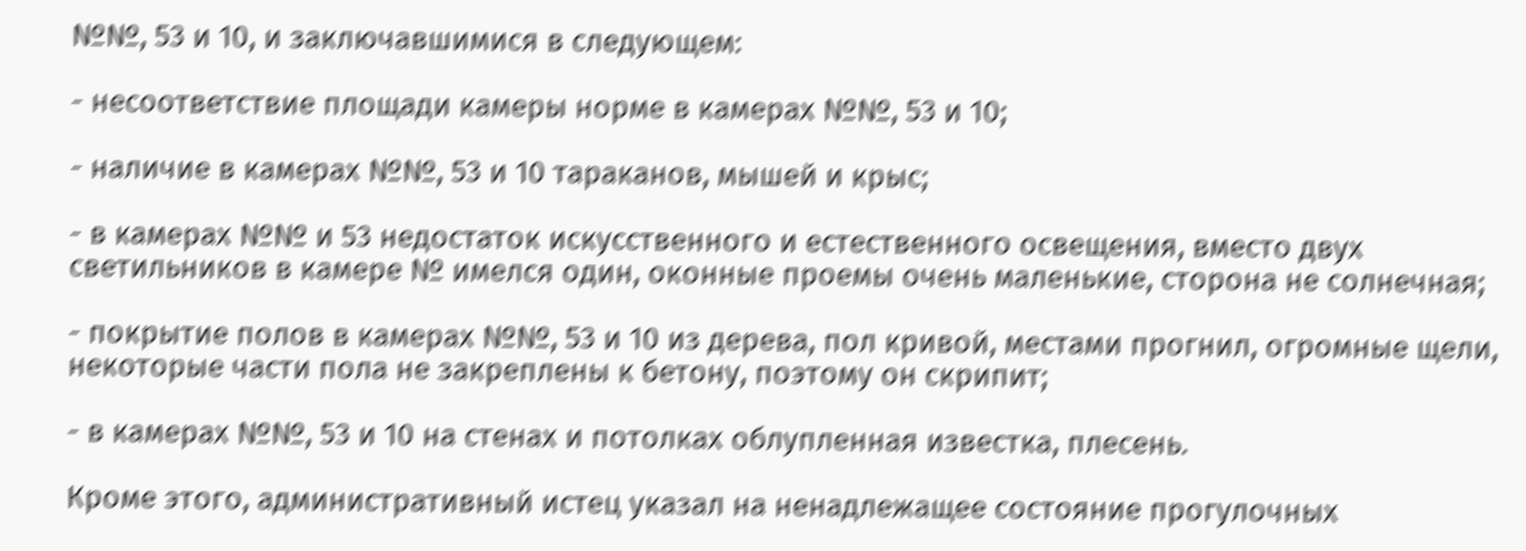№№, 53 и 10, и заключавшимися в следующем:

- несоответствие площади камеры норме в камерах №№, 53 и 10;

- наличие в камерах №№, 53 и 10 тараканов, мышей и крыс;

- в камерах №№ и 53 недостаток искусственного и естественного освещения, вместо двух светильников в камере № имелся один, оконные проемы очень маленькие, сторона не солнечная;

- покрытие полов в камерах №№, 53 и 10 из дерева, пол кривой, местами прогнил, огромные щели, некоторые части пола не закреплены к бетону, поэтому он скрипит;

- в камерах №№, 53 и 10 на стенах и потолках облупленная известка, плесень.

Кроме этого, административный истец указал на ненадлежащее состояние прогулочных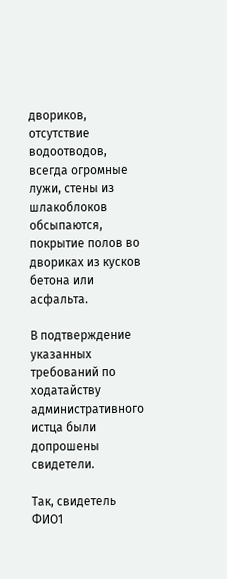двориков, отсутствие водоотводов, всегда огромные лужи, стены из шлакоблоков обсыпаются, покрытие полов во двориках из кусков бетона или асфальта.

В подтверждение указанных требований по ходатайству административного истца были допрошены свидетели.

Так, свидетель ФИО1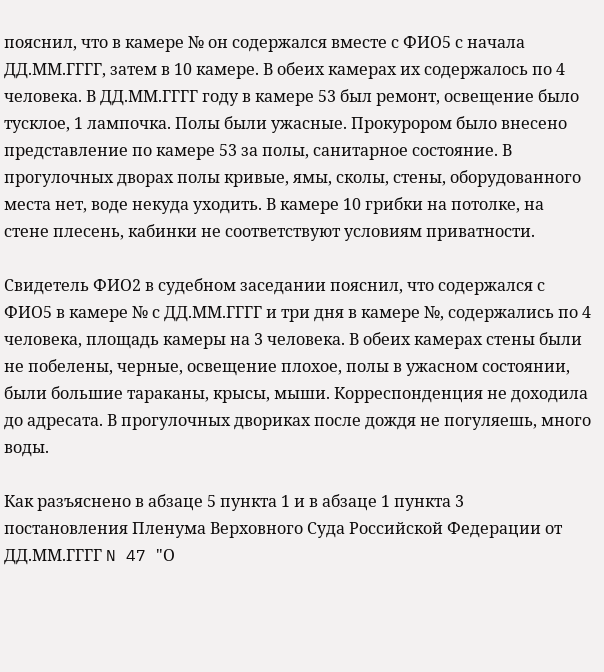пояснил, что в камере № он содержался вместе с ФИО5 с начала ДД.ММ.ГГГГ, затем в 10 камере. В обеих камерах их содержалось по 4 человека. В ДД.ММ.ГГГГ году в камере 53 был ремонт, освещение было тусклое, 1 лампочка. Полы были ужасные. Прокурором было внесено представление по камере 53 за полы, санитарное состояние. В прогулочных дворах полы кривые, ямы, сколы, стены, оборудованного места нет, воде некуда уходить. В камере 10 грибки на потолке, на стене плесень, кабинки не соответствуют условиям приватности.

Свидетель ФИО2 в судебном заседании пояснил, что содержался с ФИО5 в камере № с ДД.ММ.ГГГГ и три дня в камере №, содержались по 4 человека, площадь камеры на 3 человека. В обеих камерах стены были не побелены, черные, освещение плохое, полы в ужасном состоянии, были большие тараканы, крысы, мыши. Корреспонденция не доходила до адресата. В прогулочных двориках после дождя не погуляешь, много воды.

Как разъяснено в абзаце 5 пункта 1 и в абзаце 1 пункта 3 постановления Пленума Верховного Суда Российской Федерации от ДД.ММ.ГГГГ N 47 "О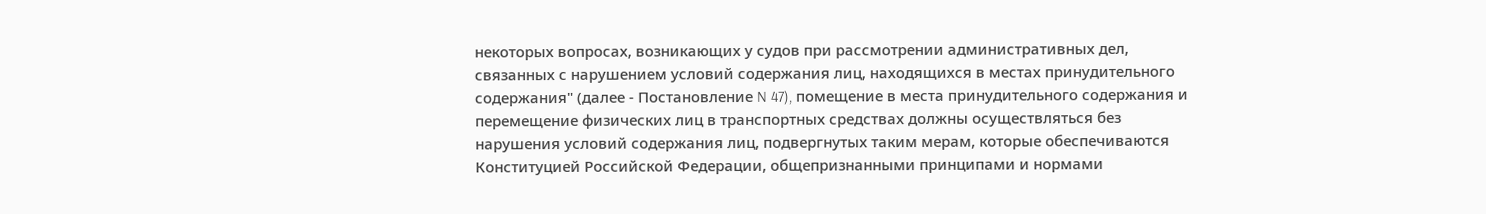некоторых вопросах, возникающих у судов при рассмотрении административных дел, связанных с нарушением условий содержания лиц, находящихся в местах принудительного содержания" (далее - Постановление N 47), помещение в места принудительного содержания и перемещение физических лиц в транспортных средствах должны осуществляться без нарушения условий содержания лиц, подвергнутых таким мерам, которые обеспечиваются Конституцией Российской Федерации, общепризнанными принципами и нормами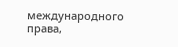международного права,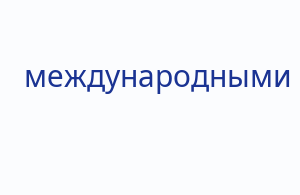международными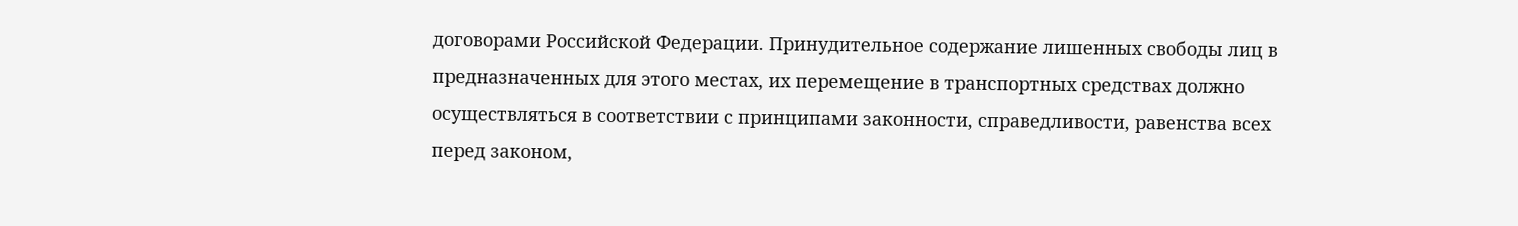договорами Российской Федерации. Принудительное содержание лишенных свободы лиц в предназначенных для этого местах, их перемещение в транспортных средствах должно осуществляться в соответствии с принципами законности, справедливости, равенства всех перед законом,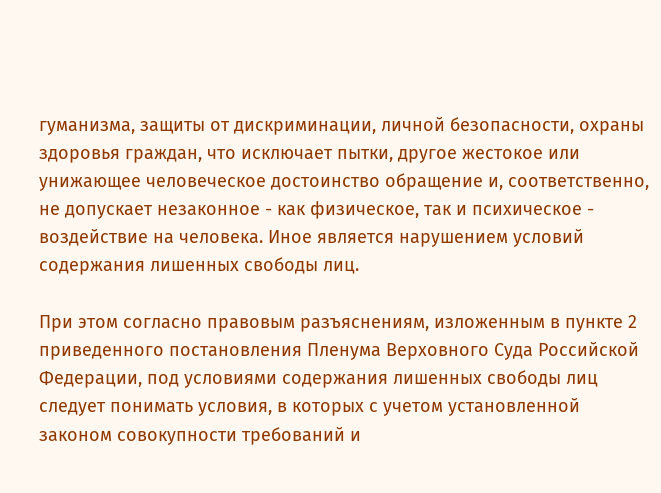гуманизма, защиты от дискриминации, личной безопасности, охраны здоровья граждан, что исключает пытки, другое жестокое или унижающее человеческое достоинство обращение и, соответственно, не допускает незаконное - как физическое, так и психическое - воздействие на человека. Иное является нарушением условий содержания лишенных свободы лиц.

При этом согласно правовым разъяснениям, изложенным в пункте 2 приведенного постановления Пленума Верховного Суда Российской Федерации, под условиями содержания лишенных свободы лиц следует понимать условия, в которых с учетом установленной законом совокупности требований и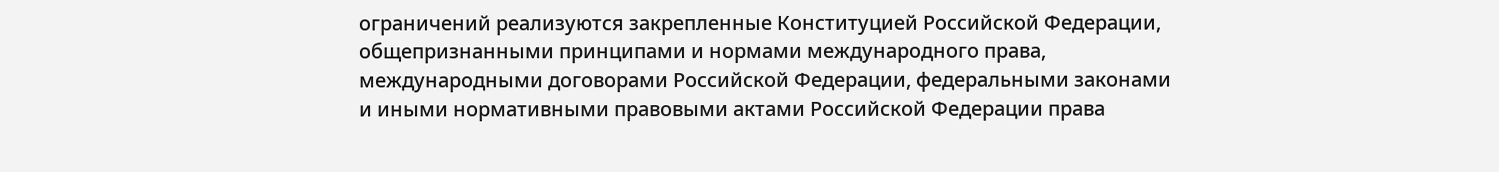ограничений реализуются закрепленные Конституцией Российской Федерации, общепризнанными принципами и нормами международного права, международными договорами Российской Федерации, федеральными законами и иными нормативными правовыми актами Российской Федерации права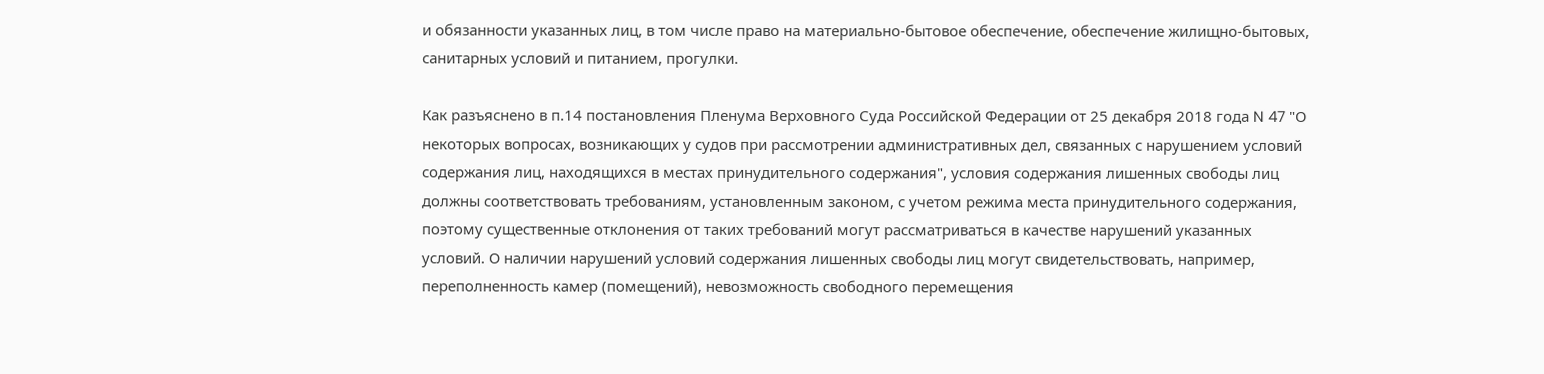и обязанности указанных лиц, в том числе право на материально-бытовое обеспечение, обеспечение жилищно-бытовых, санитарных условий и питанием, прогулки.

Как разъяснено в п.14 постановления Пленума Верховного Суда Российской Федерации от 25 декабря 2018 года N 47 "О некоторых вопросах, возникающих у судов при рассмотрении административных дел, связанных с нарушением условий содержания лиц, находящихся в местах принудительного содержания", условия содержания лишенных свободы лиц должны соответствовать требованиям, установленным законом, с учетом режима места принудительного содержания, поэтому существенные отклонения от таких требований могут рассматриваться в качестве нарушений указанных условий. О наличии нарушений условий содержания лишенных свободы лиц могут свидетельствовать, например, переполненность камер (помещений), невозможность свободного перемещения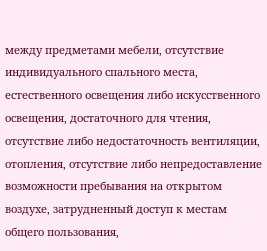между предметами мебели, отсутствие индивидуального спального места, естественного освещения либо искусственного освещения, достаточного для чтения, отсутствие либо недостаточность вентиляции, отопления, отсутствие либо непредоставление возможности пребывания на открытом воздухе, затрудненный доступ к местам общего пользования,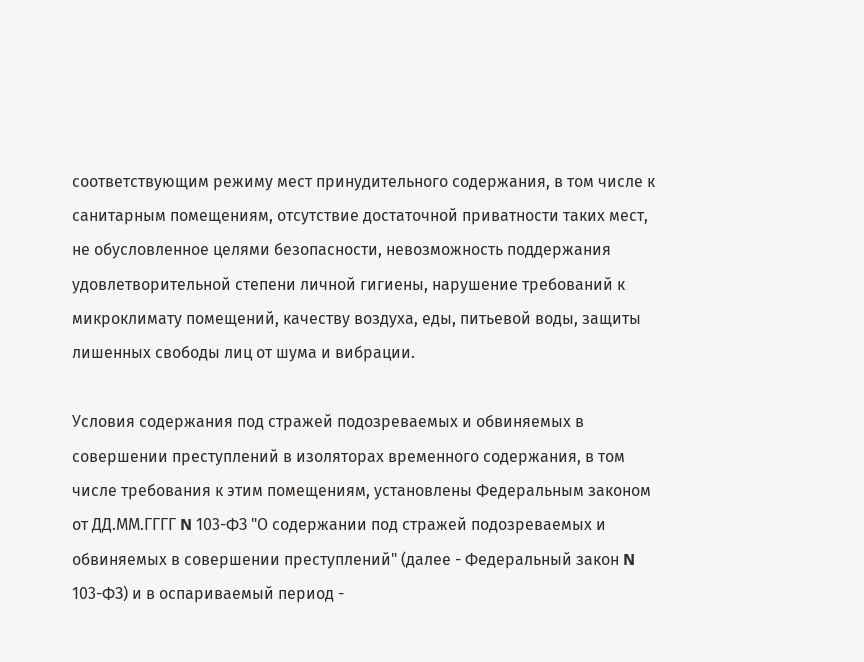соответствующим режиму мест принудительного содержания, в том числе к санитарным помещениям, отсутствие достаточной приватности таких мест, не обусловленное целями безопасности, невозможность поддержания удовлетворительной степени личной гигиены, нарушение требований к микроклимату помещений, качеству воздуха, еды, питьевой воды, защиты лишенных свободы лиц от шума и вибрации.

Условия содержания под стражей подозреваемых и обвиняемых в совершении преступлений в изоляторах временного содержания, в том числе требования к этим помещениям, установлены Федеральным законом от ДД.ММ.ГГГГ N 103-ФЗ "О содержании под стражей подозреваемых и обвиняемых в совершении преступлений" (далее - Федеральный закон N 103-ФЗ) и в оспариваемый период -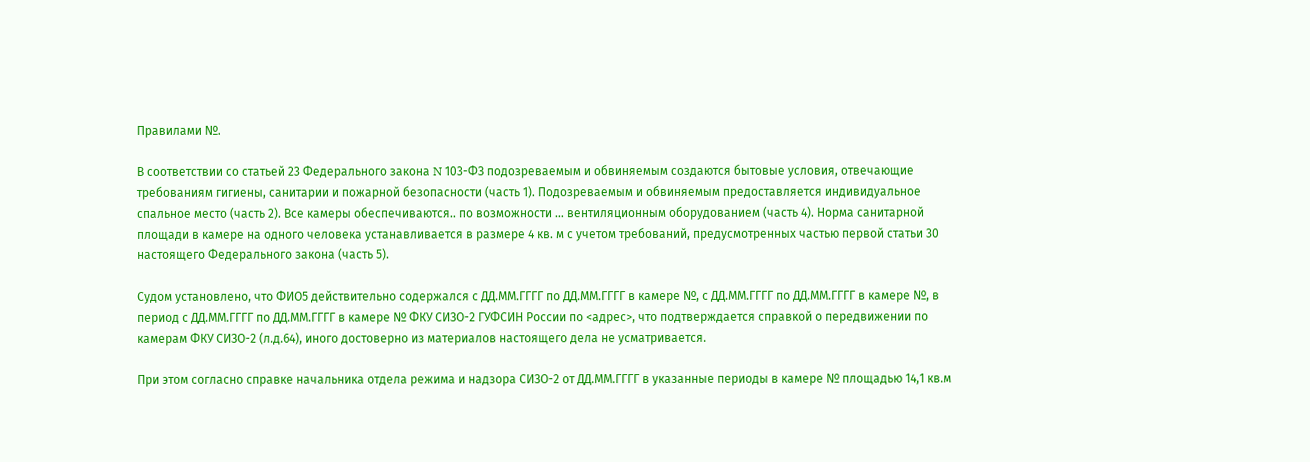Правилами №.

В соответствии со статьей 23 Федерального закона N 103-ФЗ подозреваемым и обвиняемым создаются бытовые условия, отвечающие требованиям гигиены, санитарии и пожарной безопасности (часть 1). Подозреваемым и обвиняемым предоставляется индивидуальное спальное место (часть 2). Все камеры обеспечиваются.. по возможности … вентиляционным оборудованием (часть 4). Норма санитарной площади в камере на одного человека устанавливается в размере 4 кв. м с учетом требований, предусмотренных частью первой статьи 30 настоящего Федерального закона (часть 5).

Судом установлено, что ФИО5 действительно содержался с ДД.ММ.ГГГГ по ДД.ММ.ГГГГ в камере №, с ДД.ММ.ГГГГ по ДД.ММ.ГГГГ в камере №, в период с ДД.ММ.ГГГГ по ДД.ММ.ГГГГ в камере № ФКУ СИЗО-2 ГУФСИН России по <адрес>, что подтверждается справкой о передвижении по камерам ФКУ СИЗО-2 (л.д.64), иного достоверно из материалов настоящего дела не усматривается.

При этом согласно справке начальника отдела режима и надзора СИЗО-2 от ДД.ММ.ГГГГ в указанные периоды в камере № площадью 14,1 кв.м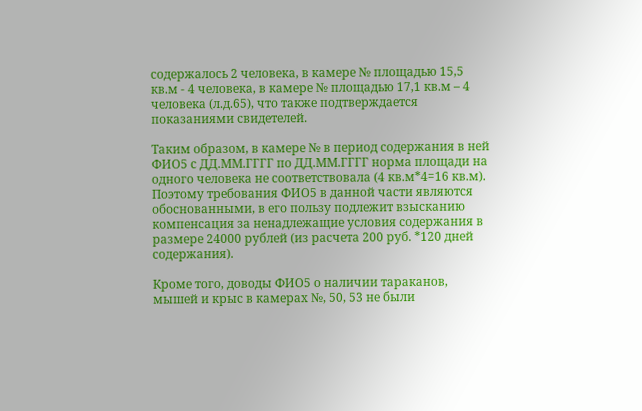содержалось 2 человека, в камере № площадью 15,5 кв.м - 4 человека, в камере № площадью 17,1 кв.м – 4 человека (л.д.65), что также подтверждается показаниями свидетелей.

Таким образом, в камере № в период содержания в ней ФИО5 с ДД.ММ.ГГГГ по ДД.ММ.ГГГГ норма площади на одного человека не соответствовала (4 кв.м*4=16 кв.м). Поэтому требования ФИО5 в данной части являются обоснованными, в его пользу подлежит взысканию компенсация за ненадлежащие условия содержания в размере 24000 рублей (из расчета 200 руб. *120 дней содержания).

Кроме того, доводы ФИО5 о наличии тараканов, мышей и крыс в камерах №, 50, 53 не были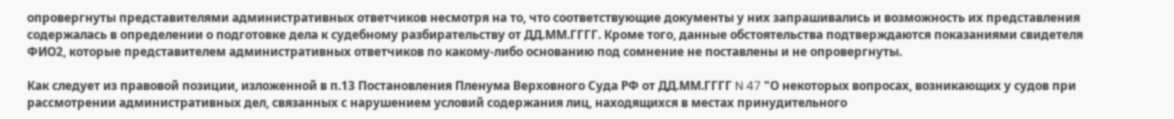опровергнуты представителями административных ответчиков несмотря на то, что соответствующие документы у них запрашивались и возможность их представления содержалась в определении о подготовке дела к судебному разбирательству от ДД.ММ.ГГГГ. Кроме того, данные обстоятельства подтверждаются показаниями свидетеля ФИО2, которые представителем административных ответчиков по какому-либо основанию под сомнение не поставлены и не опровергнуты.

Как следует из правовой позиции, изложенной в п.13 Постановления Пленума Верховного Суда РФ от ДД.ММ.ГГГГ N 47 "О некоторых вопросах, возникающих у судов при рассмотрении административных дел, связанных с нарушением условий содержания лиц, находящихся в местах принудительного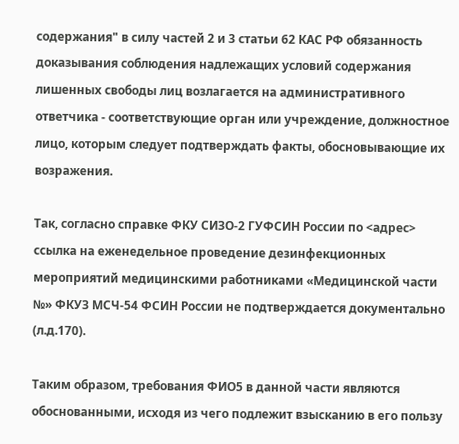содержания" в силу частей 2 и 3 статьи 62 КАС РФ обязанность доказывания соблюдения надлежащих условий содержания лишенных свободы лиц возлагается на административного ответчика - соответствующие орган или учреждение, должностное лицо, которым следует подтверждать факты, обосновывающие их возражения.

Так, согласно справке ФКУ СИЗО-2 ГУФСИН России по <адрес> ссылка на еженедельное проведение дезинфекционных мероприятий медицинскими работниками «Медицинской части №» ФКУЗ МСЧ-54 ФСИН России не подтверждается документально (л.д.170).

Таким образом, требования ФИО5 в данной части являются обоснованными, исходя из чего подлежит взысканию в его пользу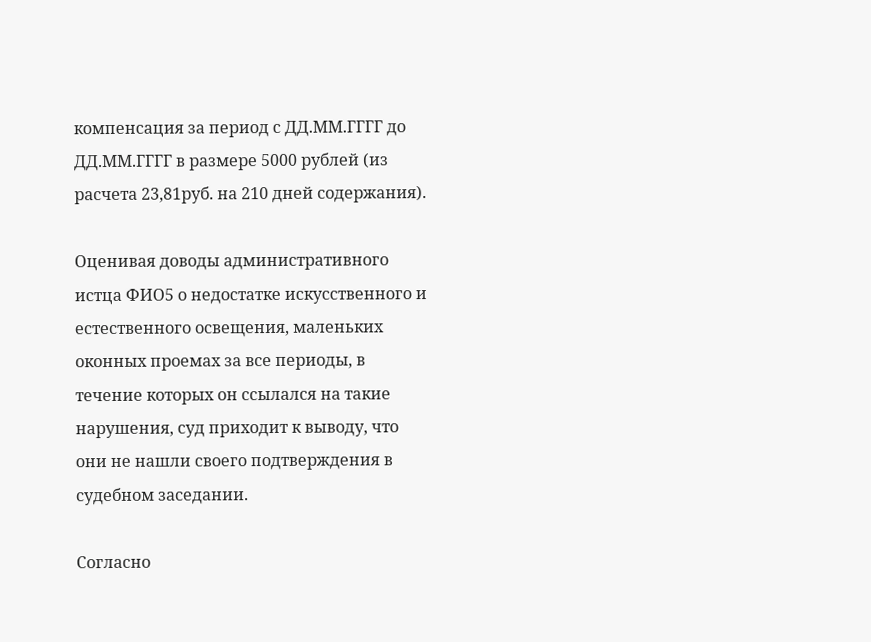компенсация за период с ДД.ММ.ГГГГ до ДД.ММ.ГГГГ в размере 5000 рублей (из расчета 23,81руб. на 210 дней содержания).

Оценивая доводы административного истца ФИО5 о недостатке искусственного и естественного освещения, маленьких оконных проемах за все периоды, в течение которых он ссылался на такие нарушения, суд приходит к выводу, что они не нашли своего подтверждения в судебном заседании.

Согласно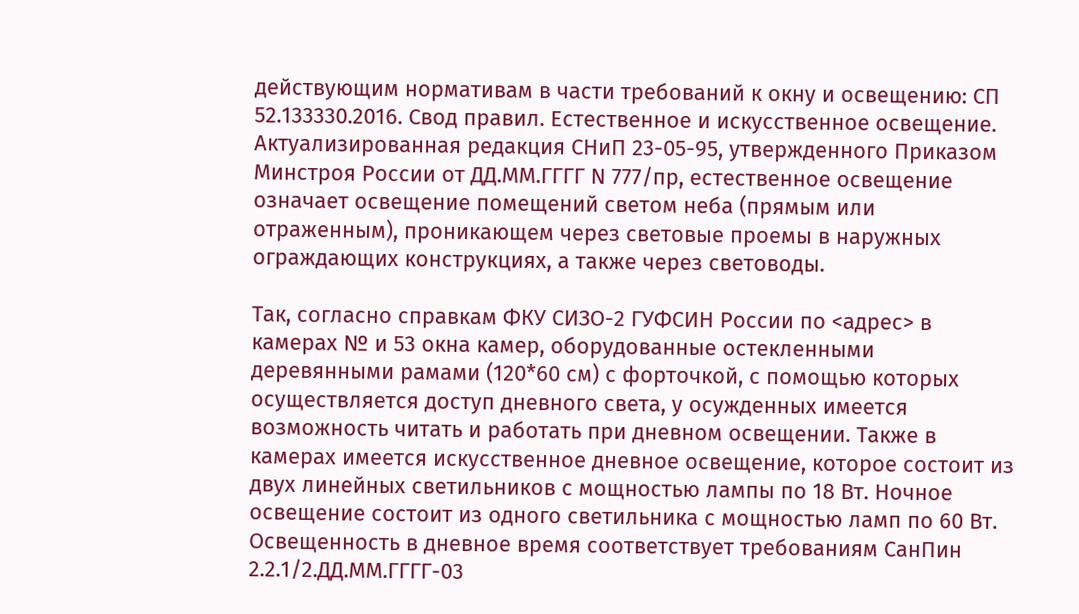действующим нормативам в части требований к окну и освещению: СП 52.133330.2016. Свод правил. Естественное и искусственное освещение. Актуализированная редакция СНиП 23-05-95, утвержденного Приказом Минстроя России от ДД.ММ.ГГГГ N 777/пр, естественное освещение означает освещение помещений светом неба (прямым или отраженным), проникающем через световые проемы в наружных ограждающих конструкциях, а также через световоды.

Так, согласно справкам ФКУ СИЗО-2 ГУФСИН России по <адрес> в камерах № и 53 окна камер, оборудованные остекленными деревянными рамами (120*60 см) с форточкой, с помощью которых осуществляется доступ дневного света, у осужденных имеется возможность читать и работать при дневном освещении. Также в камерах имеется искусственное дневное освещение, которое состоит из двух линейных светильников с мощностью лампы по 18 Вт. Ночное освещение состоит из одного светильника с мощностью ламп по 60 Вт. Освещенность в дневное время соответствует требованиям СанПин 2.2.1/2.ДД.ММ.ГГГГ-03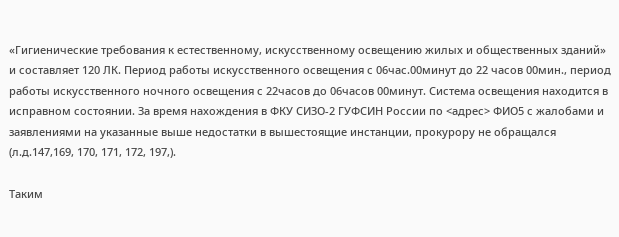«Гигиенические требования к естественному, искусственному освещению жилых и общественных зданий» и составляет 120 ЛК. Период работы искусственного освещения с 06час.00минут до 22 часов 00мин., период работы искусственного ночного освещения с 22часов до 06часов 00минут. Система освещения находится в исправном состоянии. За время нахождения в ФКУ СИЗО-2 ГУФСИН России по <адрес> ФИО5 с жалобами и заявлениями на указанные выше недостатки в вышестоящие инстанции, прокурору не обращался (л.д.147,169, 170, 171, 172, 197,).

Таким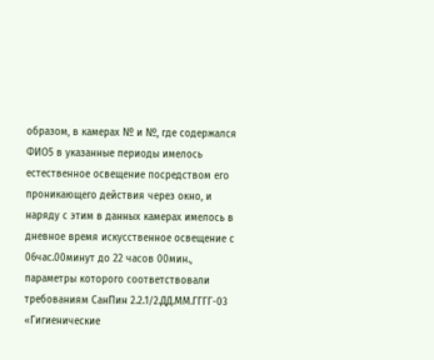образом, в камерах № и №, где содержался ФИО5 в указанные периоды имелось естественное освещение посредством его проникающего действия через окно, и наряду с этим в данных камерах имелось в дневное время искусственное освещение с 06час.00минут до 22 часов 00мин., параметры которого соответствовали требованиям СанПин 2.2.1/2.ДД.ММ.ГГГГ-03 «Гигиенические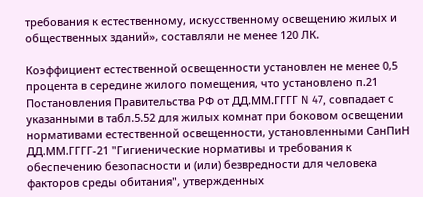требования к естественному, искусственному освещению жилых и общественных зданий», составляли не менее 120 ЛК.

Коэффициент естественной освещенности установлен не менее 0,5 процента в середине жилого помещения, что установлено п.21 Постановления Правительства РФ от ДД.ММ.ГГГГ N 47, совпадает с указанными в табл.5.52 для жилых комнат при боковом освещении нормативами естественной освещенности, установленными СанПиН ДД.ММ.ГГГГ-21 "Гигиенические нормативы и требования к обеспечению безопасности и (или) безвредности для человека факторов среды обитания", утвержденных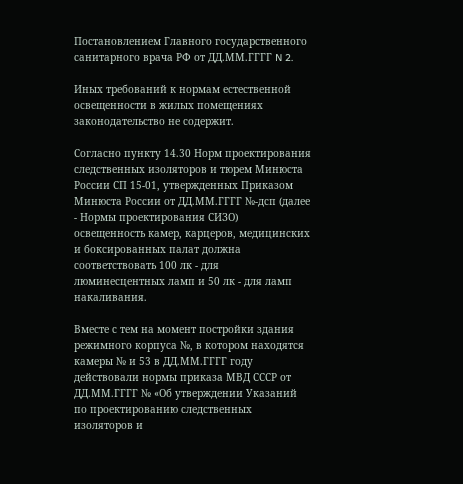Постановлением Главного государственного санитарного врача РФ от ДД.ММ.ГГГГ N 2.

Иных требований к нормам естественной освещенности в жилых помещениях законодательство не содержит.

Согласно пункту 14.30 Норм проектирования следственных изоляторов и тюрем Минюста России СП 15-01, утвержденных Приказом Минюста России от ДД.ММ.ГГГГ №-дсп (далее - Нормы проектирования СИЗО) освещенность камер, карцеров, медицинских и боксированных палат должна соответствовать 100 лк - для люминесцентных ламп и 50 лк - для ламп накаливания.

Вместе с тем на момент постройки здания режимного корпуса №, в котором находятся камеры № и 53 в ДД.ММ.ГГГГ году действовали нормы приказа МВД СССР от ДД.ММ.ГГГГ № «Об утверждении Указаний по проектированию следственных изоляторов и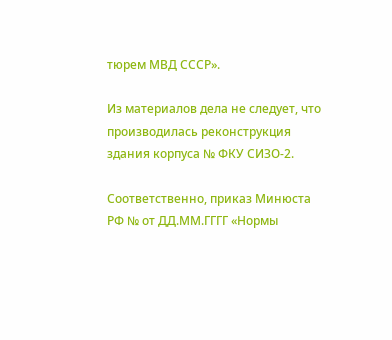тюрем МВД СССР».

Из материалов дела не следует, что производилась реконструкция здания корпуса № ФКУ СИЗО-2.

Соответственно, приказ Минюста РФ № от ДД.ММ.ГГГГ «Нормы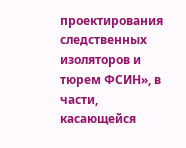проектирования следственных изоляторов и тюрем ФСИН», в части, касающейся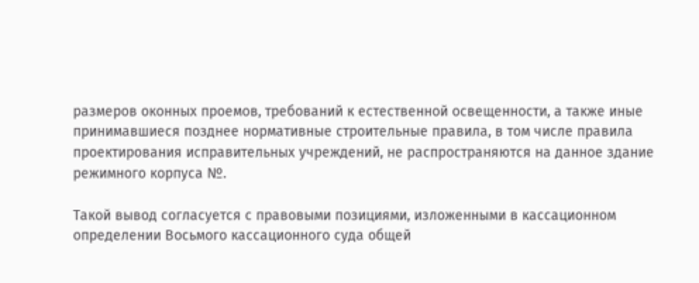размеров оконных проемов, требований к естественной освещенности, а также иные принимавшиеся позднее нормативные строительные правила, в том числе правила проектирования исправительных учреждений, не распространяются на данное здание режимного корпуса №.

Такой вывод согласуется с правовыми позициями, изложенными в кассационном определении Восьмого кассационного суда общей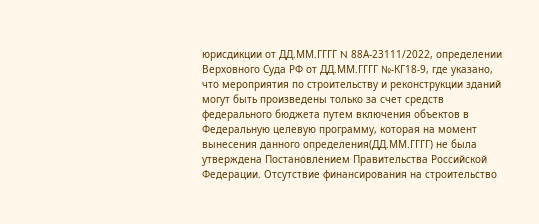юрисдикции от ДД.ММ.ГГГГ N 88А-23111/2022, определении Верховного Суда РФ от ДД.ММ.ГГГГ №-КГ18-9, где указано, что мероприятия по строительству и реконструкции зданий могут быть произведены только за счет средств федерального бюджета путем включения объектов в Федеральную целевую программу, которая на момент вынесения данного определения(ДД.ММ.ГГГГ) не была утверждена Постановлением Правительства Российской Федерации. Отсутствие финансирования на строительство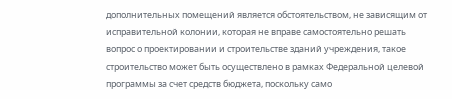дополнительных помещений является обстоятельством, не зависящим от исправительной колонии, которая не вправе самостоятельно решать вопрос о проектировании и строительстве зданий учреждения, такое строительство может быть осуществлено в рамках Федеральной целевой программы за счет средств бюджета, поскольку само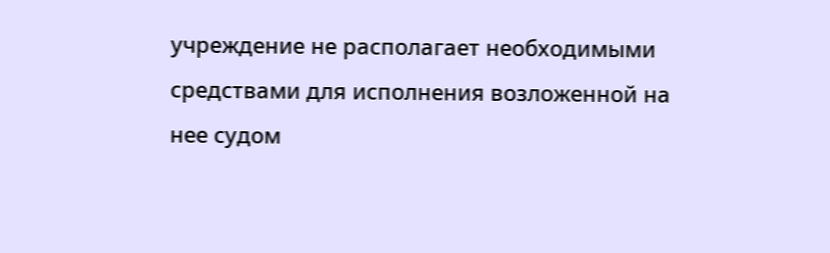учреждение не располагает необходимыми средствами для исполнения возложенной на нее судом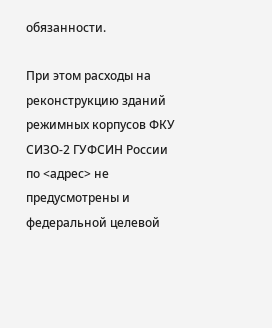обязанности.

При этом расходы на реконструкцию зданий режимных корпусов ФКУ СИЗО-2 ГУФСИН России по <адрес> не предусмотрены и федеральной целевой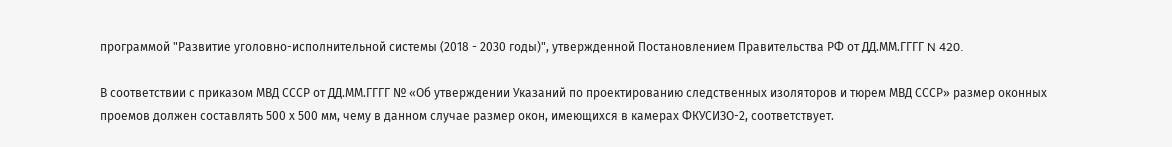программой "Развитие уголовно-исполнительной системы (2018 - 2030 годы)", утвержденной Постановлением Правительства РФ от ДД.ММ.ГГГГ N 420.

В соответствии с приказом МВД СССР от ДД.ММ.ГГГГ № «Об утверждении Указаний по проектированию следственных изоляторов и тюрем МВД СССР» размер оконных проемов должен составлять 500 х 500 мм, чему в данном случае размер окон, имеющихся в камерах ФКУСИЗО-2, соответствует.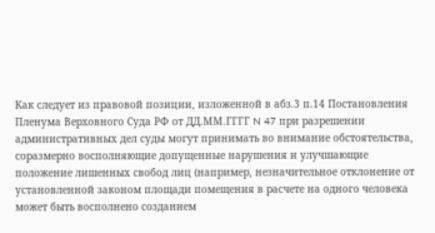Как следует из правовой позиции, изложенной в абз.3 п.14 Постановления Пленума Верховного Суда РФ от ДД.ММ.ГГГГ N 47 при разрешении административных дел суды могут принимать во внимание обстоятельства, соразмерно восполняющие допущенные нарушения и улучшающие положение лишенных свобод лиц (например, незначительное отклонение от установленной законом площади помещения в расчете на одного человека может быть восполнено созданием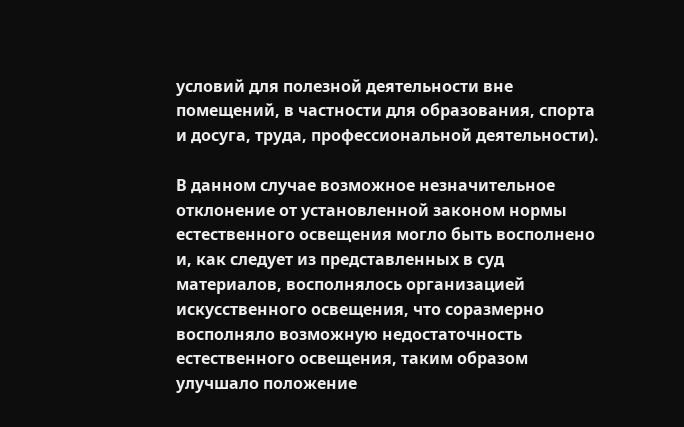условий для полезной деятельности вне помещений, в частности для образования, спорта и досуга, труда, профессиональной деятельности).

В данном случае возможное незначительное отклонение от установленной законом нормы естественного освещения могло быть восполнено и, как следует из представленных в суд материалов, восполнялось организацией искусственного освещения, что соразмерно восполняло возможную недостаточность естественного освещения, таким образом улучшало положение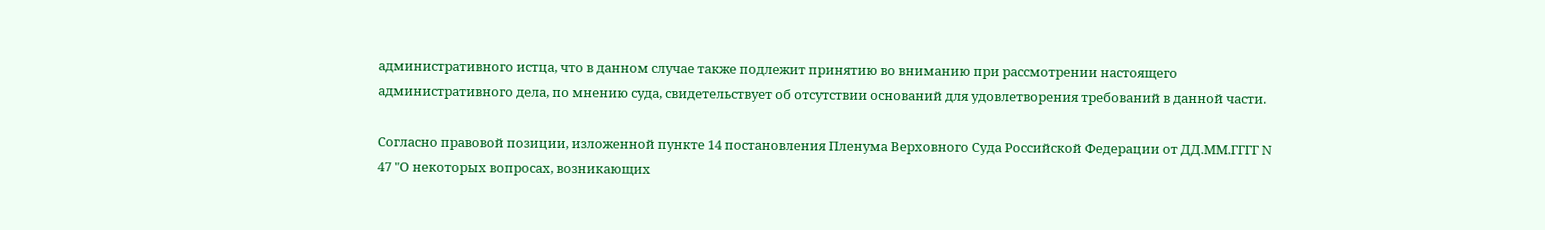административного истца, что в данном случае также подлежит принятию во вниманию при рассмотрении настоящего административного дела, по мнению суда, свидетельствует об отсутствии оснований для удовлетворения требований в данной части.

Согласно правовой позиции, изложенной пункте 14 постановления Пленума Верховного Суда Российской Федерации от ДД.ММ.ГГГГ N 47 "О некоторых вопросах, возникающих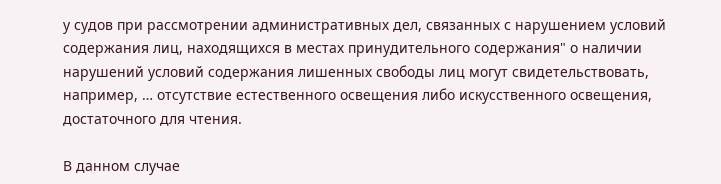у судов при рассмотрении административных дел, связанных с нарушением условий содержания лиц, находящихся в местах принудительного содержания" о наличии нарушений условий содержания лишенных свободы лиц могут свидетельствовать, например, … отсутствие естественного освещения либо искусственного освещения, достаточного для чтения.

В данном случае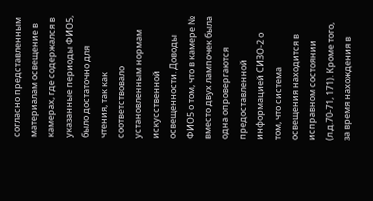согласно представленным материалам освещение в камерах, где содержался в указанные периоды ФИО5, было достаточно для чтения, так как соответствовало установленным нормам искусственной освещенности. Доводы ФИО5 о том, что в камере № вместо двух лампочек была одна опровергаются предоставленной информацией СИЗО-2 о том, что система освещения находится в исправном состоянии (л.д.70-71, 171). Кроме того, за время нахождения в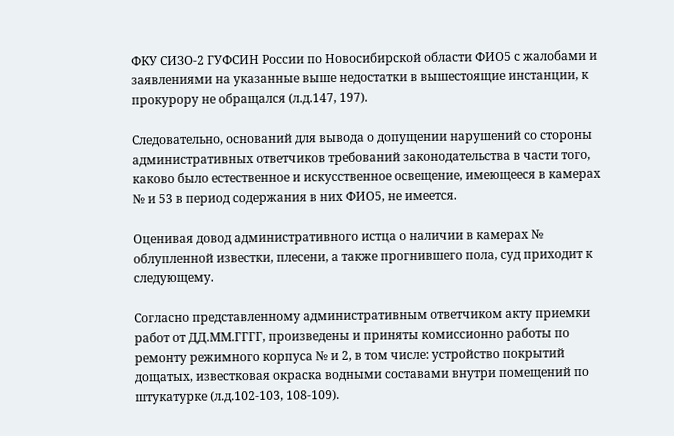ФКУ СИЗО-2 ГУФСИН России по Новосибирской области ФИО5 с жалобами и заявлениями на указанные выше недостатки в вышестоящие инстанции, к прокурору не обращался (л.д.147, 197).

Следовательно, оснований для вывода о допущении нарушений со стороны административных ответчиков требований законодательства в части того, каково было естественное и искусственное освещение, имеющееся в камерах № и 53 в период содержания в них ФИО5, не имеется.

Оценивая довод административного истца о наличии в камерах № облупленной известки, плесени, а также прогнившего пола, суд приходит к следующему.

Согласно представленному административным ответчиком акту приемки работ от ДД.ММ.ГГГГ, произведены и приняты комиссионно работы по ремонту режимного корпуса № и 2, в том числе: устройство покрытий дощатых, известковая окраска водными составами внутри помещений по штукатурке (л.д.102-103, 108-109).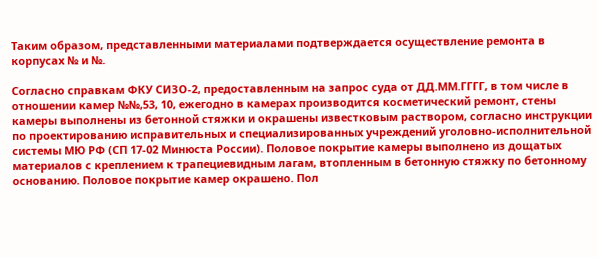Таким образом, представленными материалами подтверждается осуществление ремонта в корпусах № и №.

Согласно справкам ФКУ СИЗО-2, предоставленным на запрос суда от ДД.ММ.ГГГГ, в том числе в отношении камер №№,53, 10, ежегодно в камерах производится косметический ремонт, стены камеры выполнены из бетонной стяжки и окрашены известковым раствором, согласно инструкции по проектированию исправительных и специализированных учреждений уголовно-исполнительной системы МЮ РФ (СП 17-02 Минюста России). Половое покрытие камеры выполнено из дощатых материалов с креплением к трапециевидным лагам, втопленным в бетонную стяжку по бетонному основанию. Половое покрытие камер окрашено. Пол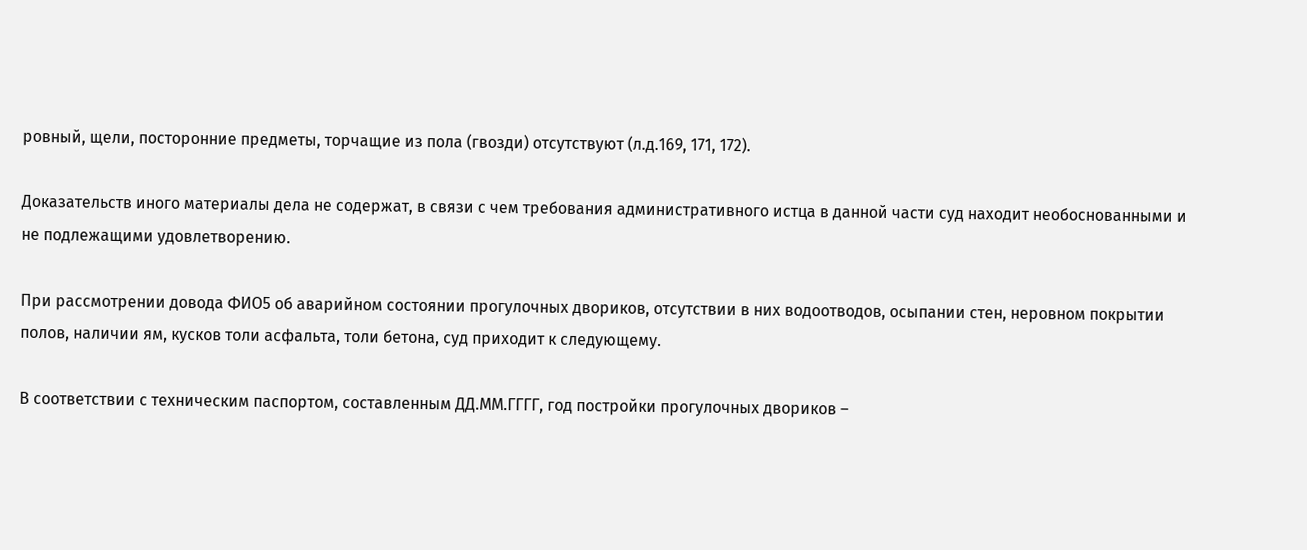ровный, щели, посторонние предметы, торчащие из пола (гвозди) отсутствуют (л.д.169, 171, 172).

Доказательств иного материалы дела не содержат, в связи с чем требования административного истца в данной части суд находит необоснованными и не подлежащими удовлетворению.

При рассмотрении довода ФИО5 об аварийном состоянии прогулочных двориков, отсутствии в них водоотводов, осыпании стен, неровном покрытии полов, наличии ям, кусков толи асфальта, толи бетона, суд приходит к следующему.

В соответствии с техническим паспортом, составленным ДД.ММ.ГГГГ, год постройки прогулочных двориков –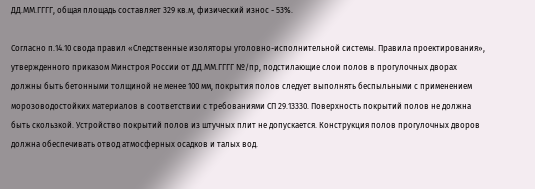ДД.ММ.ГГГГ, общая площадь составляет 329 кв.м, физический износ - 53%.

Согласно п.14.10 свода правил «Следственные изоляторы уголовно-исполнительной системы. Правила проектирования», утвержденного приказом Минстроя России от ДД.ММ.ГГГГ №/пр, подстилающие слои полов в прогулочных дворах должны быть бетонными толщиной не менее 100 мм, покрытия полов следует выполнять беспыльными с применением морозоводостойких материалов в соответствии с требованиями СП 29.13330. Поверхность покрытий полов не должна быть скользкой. Устройство покрытий полов из штучных плит не допускается. Конструкция полов прогулочных дворов должна обеспечивать отвод атмосферных осадков и талых вод.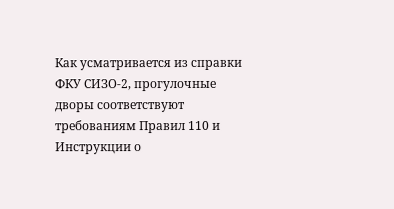Как усматривается из справки ФКУ СИЗО-2, прогулочные дворы соответствуют требованиям Правил 110 и Инструкции о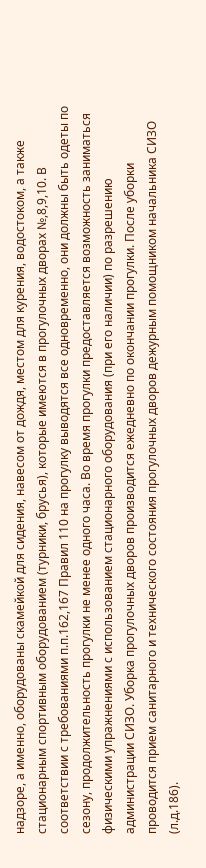надзоре, а именно, оборудованы скамейкой для сидения, навесом от дождя, местом для курения, водостоком, а также стационарным спортивным оборудованием (турники, брусья), которые имеются в прогулочных дворах №,8,9,10. В соответствии с требованиями п.п.162,167 Правил 110 на прогулку выводятся все одновременно, они должны быть одеты по сезону, продолжительность прогулки не менее одного часа. Во время прогулки предоставляется возможность заниматься физическими упражнениями с использованием стационарного оборудования (при его наличии) по разрешению администрации СИЗО. Уборка прогулочных дворов производится ежедневно по окончании прогулки. После уборки проводится прием санитарного и технического состояния прогулочных дворов дежурным помощником начальника СИЗО (л.д.186).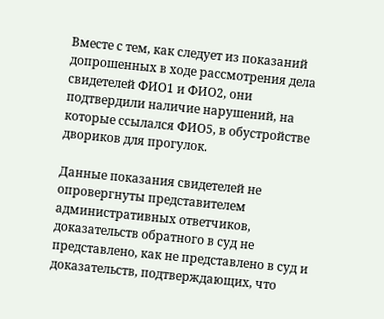Вместе с тем, как следует из показаний допрошенных в ходе рассмотрения дела свидетелей ФИО1 и ФИО2, они подтвердили наличие нарушений, на которые ссылался ФИО5, в обустройстве двориков для прогулок.

Данные показания свидетелей не опровергнуты представителем административных ответчиков, доказательств обратного в суд не представлено, как не представлено в суд и доказательств, подтверждающих, что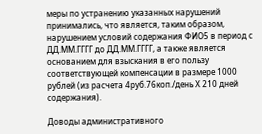меры по устранению указанных нарушений принимались, что является, таким образом, нарушением условий содержания ФИО5 в период с ДД.ММ.ГГГГ до ДД.ММ.ГГГГ, а также является основанием для взыскания в его пользу соответствующей компенсации в размере 1000 рублей (из расчета 4руб.76коп./день Х 210 дней содержания).

Доводы административного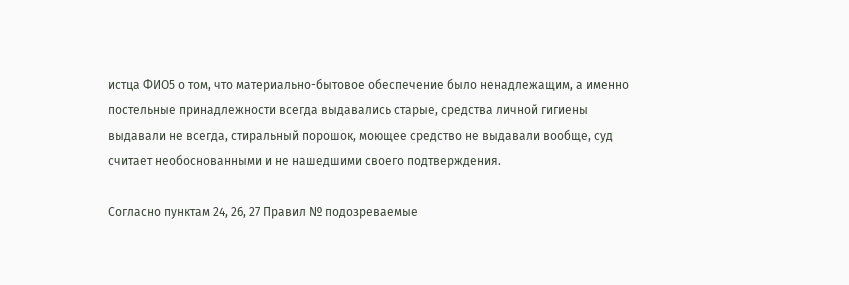истца ФИО5 о том, что материально-бытовое обеспечение было ненадлежащим, а именно постельные принадлежности всегда выдавались старые, средства личной гигиены выдавали не всегда, стиральный порошок, моющее средство не выдавали вообще, суд считает необоснованными и не нашедшими своего подтверждения.

Согласно пунктам 24, 26, 27 Правил № подозреваемые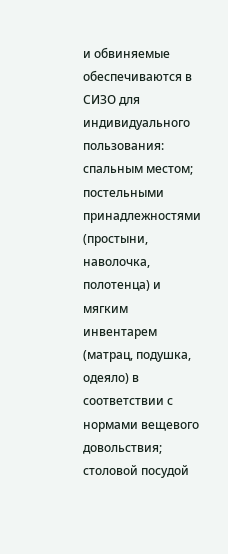и обвиняемые обеспечиваются в СИЗО для индивидуального пользования: спальным местом; постельными принадлежностями (простыни, наволочка, полотенца) и мягким инвентарем (матрац, подушка, одеяло) в соответствии с нормами вещевого довольствия; столовой посудой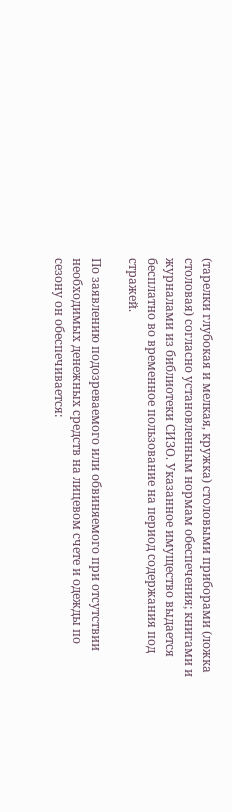(тарелки глубокая и мелкая, кружка) столовыми приборами (ложка столовая) согласно установленным нормам обеспечения; книгами и журналами из библиотеки СИЗО. Указанное имущество выдается бесплатно во временное пользование на период содержания под стражей.

По заявлению подозреваемого или обвиняемого при отсутствии необходимых денежных средств на лицевом счете и одежды по сезону он обеспечивается: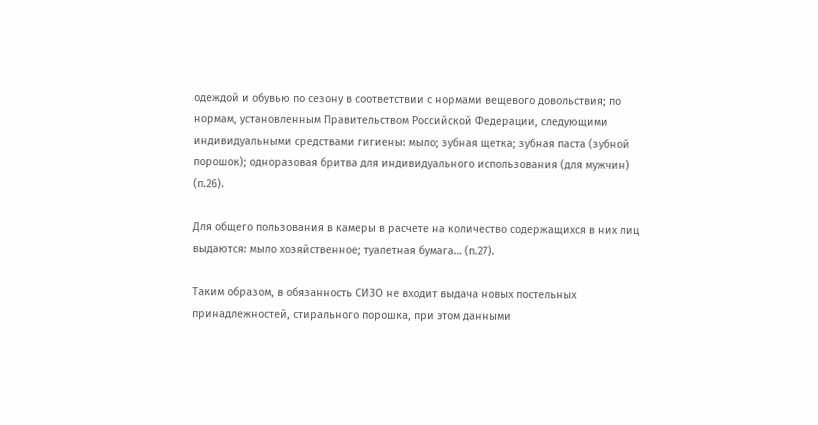одеждой и обувью по сезону в соответствии с нормами вещевого довольствия; по нормам, установленным Правительством Российской Федерации, следующими индивидуальными средствами гигиены: мыло; зубная щетка; зубная паста (зубной порошок); одноразовая бритва для индивидуального использования (для мужчин) (п.26).

Для общего пользования в камеры в расчете на количество содержащихся в них лиц выдаются: мыло хозяйственное; туалетная бумага… (п.27).

Таким образом, в обязанность СИЗО не входит выдача новых постельных принадлежностей, стирального порошка, при этом данными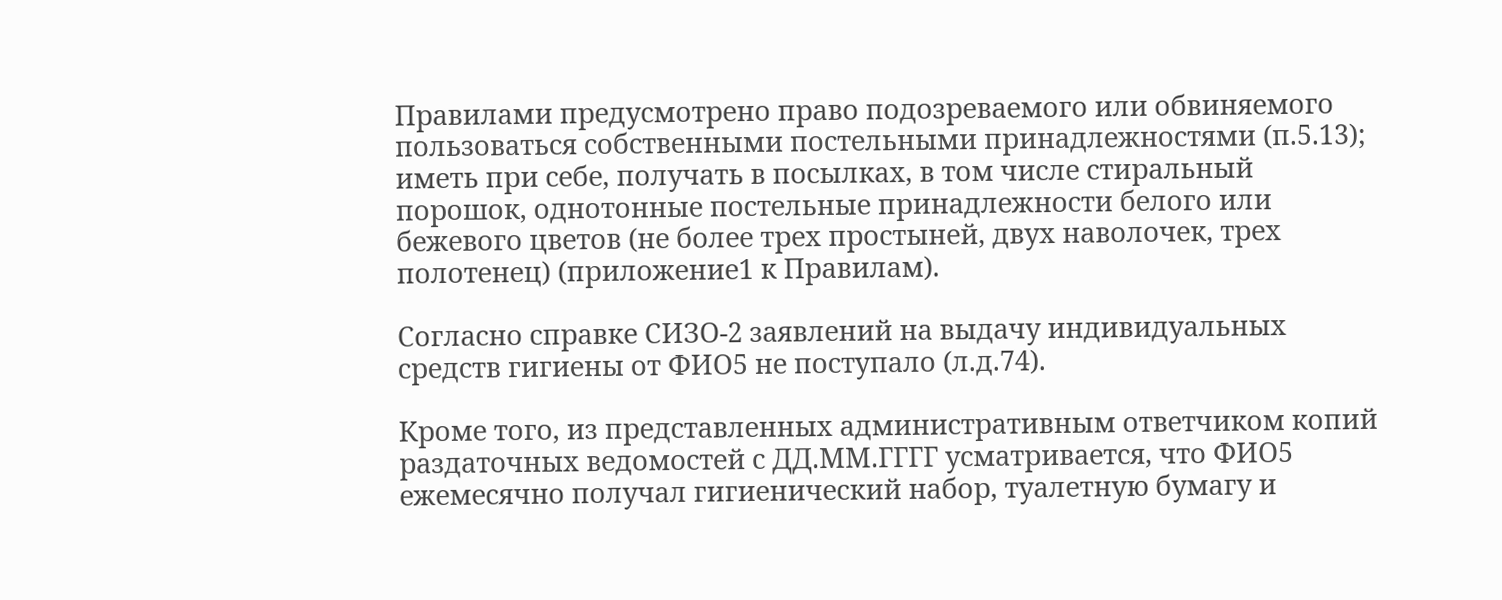Правилами предусмотрено право подозреваемого или обвиняемого пользоваться собственными постельными принадлежностями (п.5.13); иметь при себе, получать в посылках, в том числе стиральный порошок, однотонные постельные принадлежности белого или бежевого цветов (не более трех простыней, двух наволочек, трех полотенец) (приложение1 к Правилам).

Согласно справке СИЗО-2 заявлений на выдачу индивидуальных средств гигиены от ФИО5 не поступало (л.д.74).

Кроме того, из представленных административным ответчиком копий раздаточных ведомостей с ДД.ММ.ГГГГ усматривается, что ФИО5 ежемесячно получал гигиенический набор, туалетную бумагу и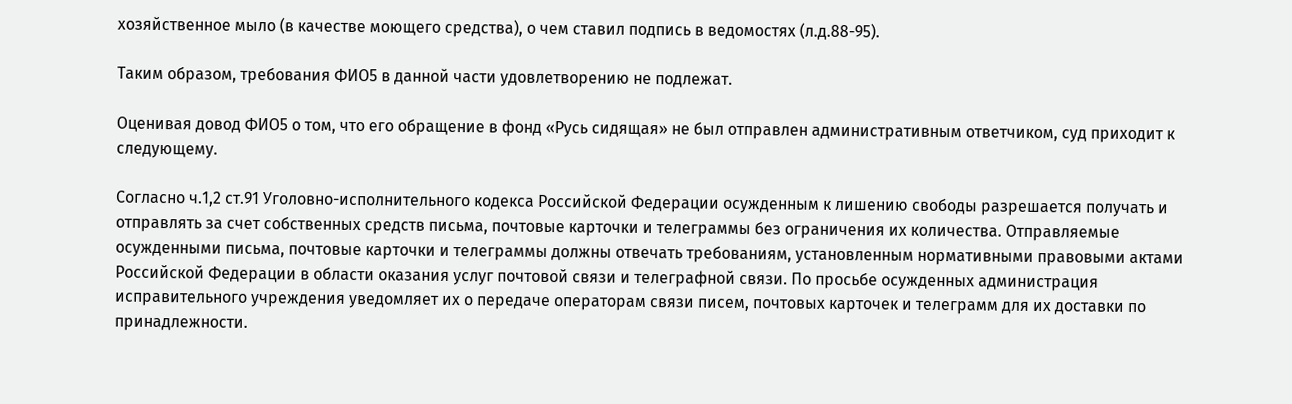хозяйственное мыло (в качестве моющего средства), о чем ставил подпись в ведомостях (л.д.88-95).

Таким образом, требования ФИО5 в данной части удовлетворению не подлежат.

Оценивая довод ФИО5 о том, что его обращение в фонд «Русь сидящая» не был отправлен административным ответчиком, суд приходит к следующему.

Согласно ч.1,2 ст.91 Уголовно-исполнительного кодекса Российской Федерации осужденным к лишению свободы разрешается получать и отправлять за счет собственных средств письма, почтовые карточки и телеграммы без ограничения их количества. Отправляемые осужденными письма, почтовые карточки и телеграммы должны отвечать требованиям, установленным нормативными правовыми актами Российской Федерации в области оказания услуг почтовой связи и телеграфной связи. По просьбе осужденных администрация исправительного учреждения уведомляет их о передаче операторам связи писем, почтовых карточек и телеграмм для их доставки по принадлежности.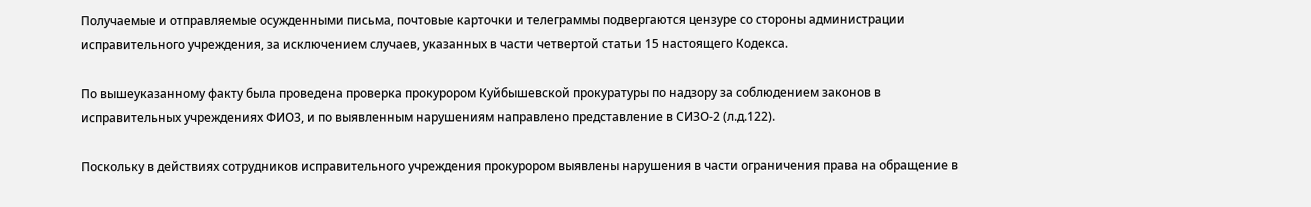Получаемые и отправляемые осужденными письма, почтовые карточки и телеграммы подвергаются цензуре со стороны администрации исправительного учреждения, за исключением случаев, указанных в части четвертой статьи 15 настоящего Кодекса.

По вышеуказанному факту была проведена проверка прокурором Куйбышевской прокуратуры по надзору за соблюдением законов в исправительных учреждениях ФИО3, и по выявленным нарушениям направлено представление в СИЗО-2 (л.д.122).

Поскольку в действиях сотрудников исправительного учреждения прокурором выявлены нарушения в части ограничения права на обращение в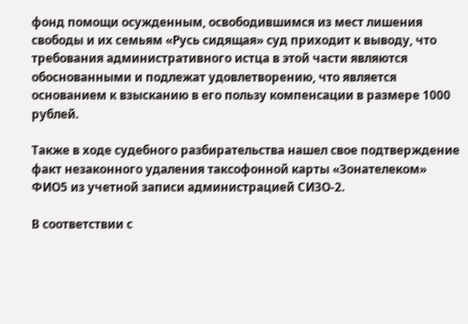фонд помощи осужденным, освободившимся из мест лишения свободы и их семьям «Русь сидящая» суд приходит к выводу, что требования административного истца в этой части являются обоснованными и подлежат удовлетворению, что является основанием к взысканию в его пользу компенсации в размере 1000 рублей.

Также в ходе судебного разбирательства нашел свое подтверждение факт незаконного удаления таксофонной карты «Зонателеком» ФИО5 из учетной записи администрацией СИЗО-2.

В соответствии с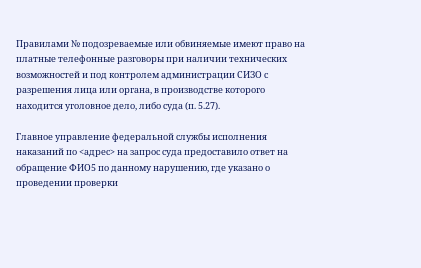Правилами № подозреваемые или обвиняемые имеют право на платные телефонные разговоры при наличии технических возможностей и под контролем администрации СИЗО с разрешения лица или органа, в производстве которого находится уголовное дело, либо суда (п. 5.27).

Главное управление федеральной службы исполнения наказаний по <адрес> на запрос суда предоставило ответ на обращение ФИО5 по данному нарушению, где указано о проведении проверки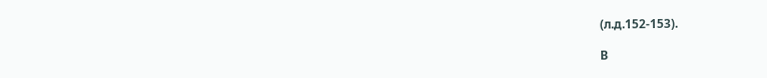(л.д.152-153).

В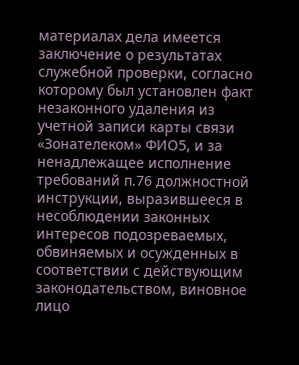материалах дела имеется заключение о результатах служебной проверки, согласно которому был установлен факт незаконного удаления из учетной записи карты связи «Зонателеком» ФИО5, и за ненадлежащее исполнение требований п.76 должностной инструкции, выразившееся в несоблюдении законных интересов подозреваемых, обвиняемых и осужденных в соответствии с действующим законодательством, виновное лицо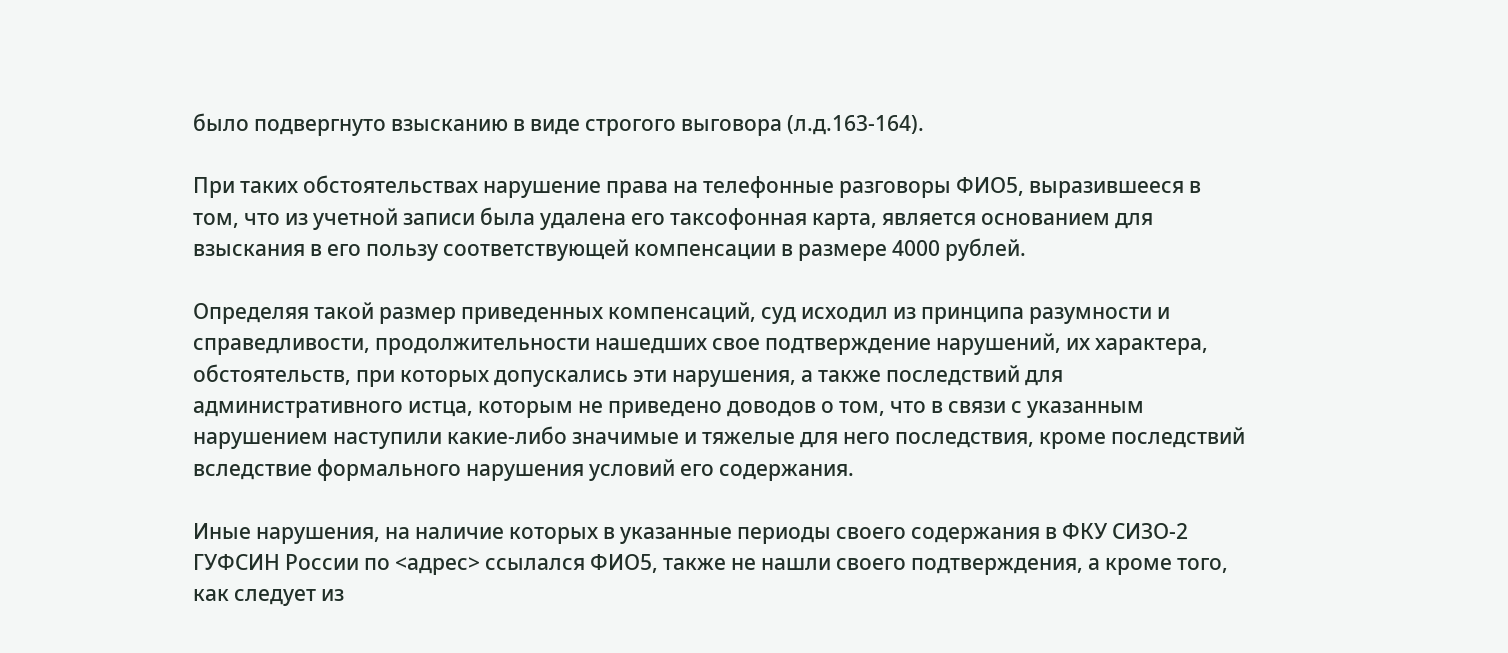было подвергнуто взысканию в виде строгого выговора (л.д.163-164).

При таких обстоятельствах нарушение права на телефонные разговоры ФИО5, выразившееся в том, что из учетной записи была удалена его таксофонная карта, является основанием для взыскания в его пользу соответствующей компенсации в размере 4000 рублей.

Определяя такой размер приведенных компенсаций, суд исходил из принципа разумности и справедливости, продолжительности нашедших свое подтверждение нарушений, их характера, обстоятельств, при которых допускались эти нарушения, а также последствий для административного истца, которым не приведено доводов о том, что в связи с указанным нарушением наступили какие-либо значимые и тяжелые для него последствия, кроме последствий вследствие формального нарушения условий его содержания.

Иные нарушения, на наличие которых в указанные периоды своего содержания в ФКУ СИЗО-2 ГУФСИН России по <адрес> ссылался ФИО5, также не нашли своего подтверждения, а кроме того, как следует из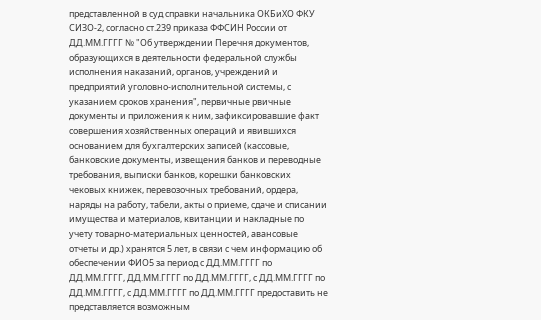представленной в суд справки начальника ОКБиХО ФКУ СИЗО-2, согласно ст.239 приказа ФФСИН России от ДД.ММ.ГГГГ № "Об утверждении Перечня документов, образующихся в деятельности федеральной службы исполнения наказаний, органов, учреждений и предприятий уголовно-исполнительной системы, с указанием сроков хранения", первичные рвичные документы и приложения к ним, зафиксировавшие факт совершения хозяйственных операций и явившихся основанием для бухгалтерских записей (кассовые, банковские документы, извещения банков и переводные требования, выписки банков, корешки банковских чековых книжек, перевозочных требований, ордера, наряды на работу, табели, акты о приеме, сдаче и списании имущества и материалов, квитанции и накладные по учету товарно-материальных ценностей, авансовые отчеты и др.) хранятся 5 лет, в связи с чем информацию об обеспечении ФИО5 за период с ДД.ММ.ГГГГ по ДД.ММ.ГГГГ, ДД.ММ.ГГГГ по ДД.ММ.ГГГГ, с ДД.ММ.ГГГГ по ДД.ММ.ГГГГ, с ДД.ММ.ГГГГ по ДД.ММ.ГГГГ предоставить не представляется возможным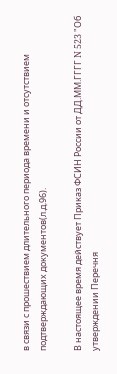в связи с прошествием длительного периода времени и отсутствием подтверждающих документов(л.д.96).

В настоящее время действует Приказ ФСИН России от ДД.ММ.ГГГГ N 523 "Об утверждении Перечня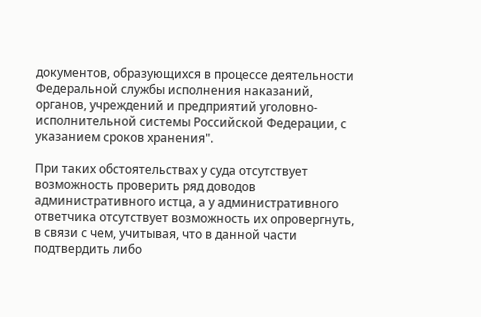документов, образующихся в процессе деятельности Федеральной службы исполнения наказаний, органов, учреждений и предприятий уголовно-исполнительной системы Российской Федерации, с указанием сроков хранения".

При таких обстоятельствах у суда отсутствует возможность проверить ряд доводов административного истца, а у административного ответчика отсутствует возможность их опровергнуть, в связи с чем, учитывая, что в данной части подтвердить либо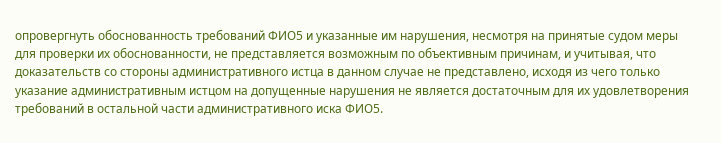опровергнуть обоснованность требований ФИО5 и указанные им нарушения, несмотря на принятые судом меры для проверки их обоснованности, не представляется возможным по объективным причинам, и учитывая, что доказательств со стороны административного истца в данном случае не представлено, исходя из чего только указание административным истцом на допущенные нарушения не является достаточным для их удовлетворения требований в остальной части административного иска ФИО5.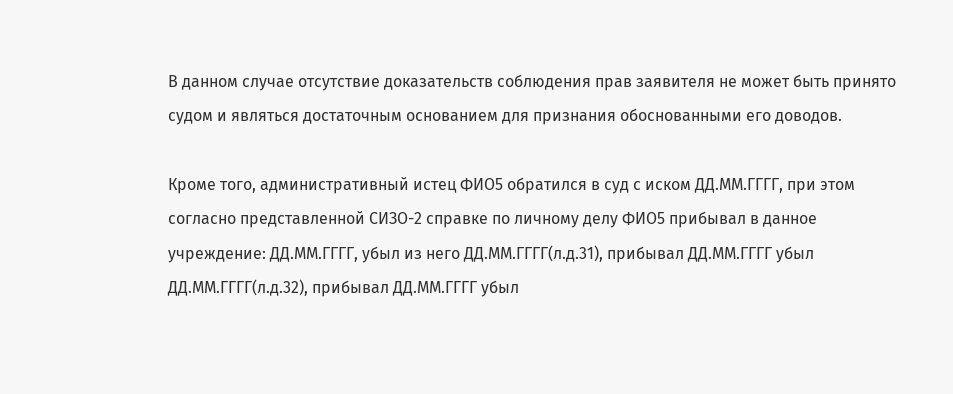В данном случае отсутствие доказательств соблюдения прав заявителя не может быть принято судом и являться достаточным основанием для признания обоснованными его доводов.

Кроме того, административный истец ФИО5 обратился в суд с иском ДД.ММ.ГГГГ, при этом согласно представленной СИЗО-2 справке по личному делу ФИО5 прибывал в данное учреждение: ДД.ММ.ГГГГ, убыл из него ДД.ММ.ГГГГ(л.д.31), прибывал ДД.ММ.ГГГГ убыл ДД.ММ.ГГГГ(л.д.32), прибывал ДД.ММ.ГГГГ убыл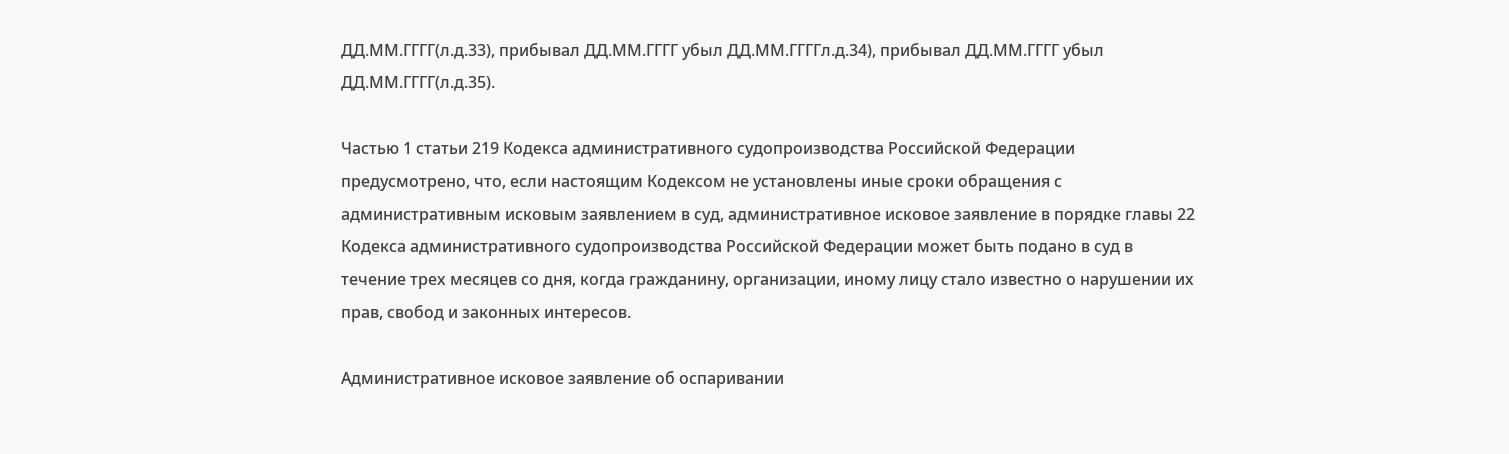ДД.ММ.ГГГГ(л.д.33), прибывал ДД.ММ.ГГГГ убыл ДД.ММ.ГГГГл.д.34), прибывал ДД.ММ.ГГГГ убыл ДД.ММ.ГГГГ(л.д.35).

Частью 1 статьи 219 Кодекса административного судопроизводства Российской Федерации предусмотрено, что, если настоящим Кодексом не установлены иные сроки обращения с административным исковым заявлением в суд, административное исковое заявление в порядке главы 22 Кодекса административного судопроизводства Российской Федерации может быть подано в суд в течение трех месяцев со дня, когда гражданину, организации, иному лицу стало известно о нарушении их прав, свобод и законных интересов.

Административное исковое заявление об оспаривании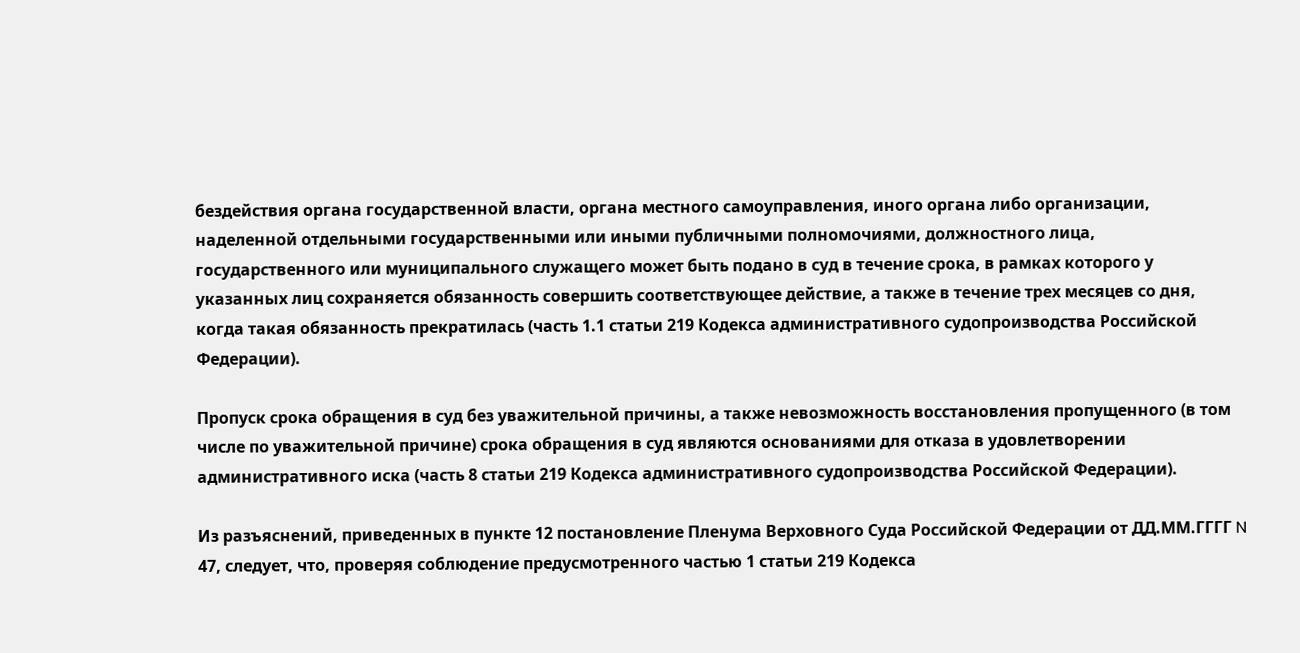бездействия органа государственной власти, органа местного самоуправления, иного органа либо организации, наделенной отдельными государственными или иными публичными полномочиями, должностного лица, государственного или муниципального служащего может быть подано в суд в течение срока, в рамках которого у указанных лиц сохраняется обязанность совершить соответствующее действие, а также в течение трех месяцев со дня, когда такая обязанность прекратилась (часть 1.1 статьи 219 Кодекса административного судопроизводства Российской Федерации).

Пропуск срока обращения в суд без уважительной причины, а также невозможность восстановления пропущенного (в том числе по уважительной причине) срока обращения в суд являются основаниями для отказа в удовлетворении административного иска (часть 8 статьи 219 Кодекса административного судопроизводства Российской Федерации).

Из разъяснений, приведенных в пункте 12 постановление Пленума Верховного Суда Российской Федерации от ДД.ММ.ГГГГ N 47, следует, что, проверяя соблюдение предусмотренного частью 1 статьи 219 Кодекса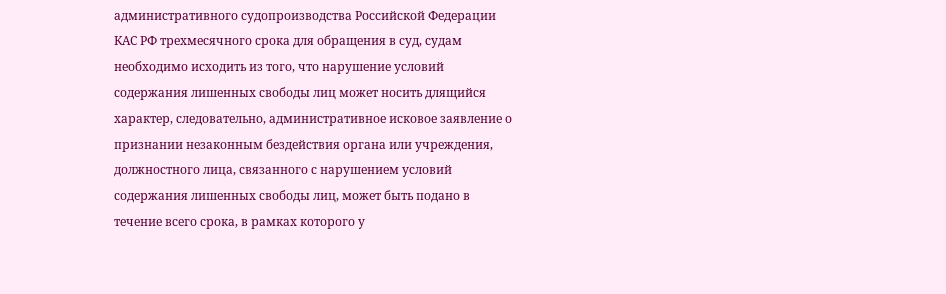административного судопроизводства Российской Федерации КАС РФ трехмесячного срока для обращения в суд, судам необходимо исходить из того, что нарушение условий содержания лишенных свободы лиц может носить длящийся характер, следовательно, административное исковое заявление о признании незаконным бездействия органа или учреждения, должностного лица, связанного с нарушением условий содержания лишенных свободы лиц, может быть подано в течение всего срока, в рамках которого у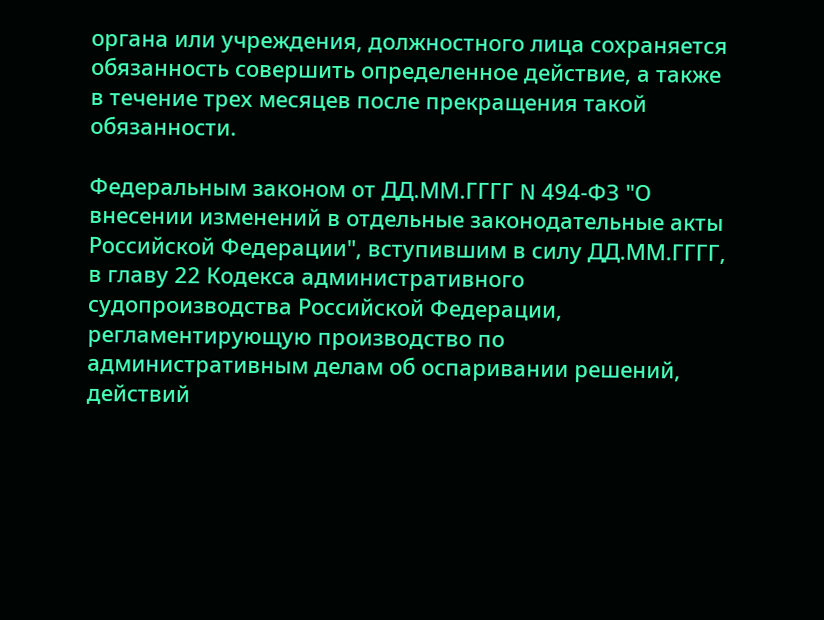органа или учреждения, должностного лица сохраняется обязанность совершить определенное действие, а также в течение трех месяцев после прекращения такой обязанности.

Федеральным законом от ДД.ММ.ГГГГ N 494-ФЗ "О внесении изменений в отдельные законодательные акты Российской Федерации", вступившим в силу ДД.ММ.ГГГГ, в главу 22 Кодекса административного судопроизводства Российской Федерации, регламентирующую производство по административным делам об оспаривании решений, действий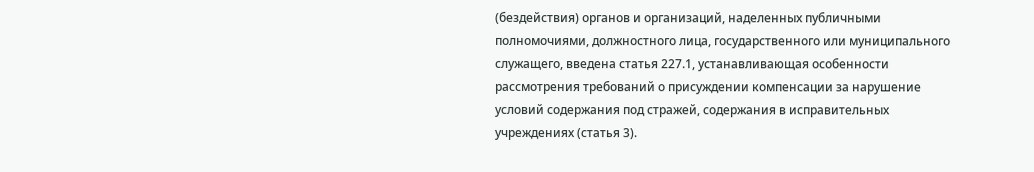(бездействия) органов и организаций, наделенных публичными полномочиями, должностного лица, государственного или муниципального служащего, введена статья 227.1, устанавливающая особенности рассмотрения требований о присуждении компенсации за нарушение условий содержания под стражей, содержания в исправительных учреждениях (статья 3).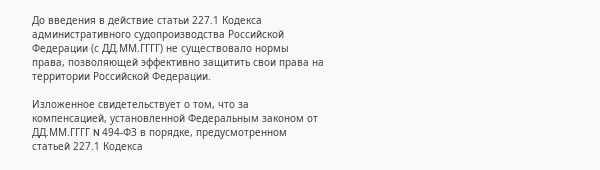До введения в действие статьи 227.1 Кодекса административного судопроизводства Российской Федерации (с ДД.ММ.ГГГГ) не существовало нормы права, позволяющей эффективно защитить свои права на территории Российской Федерации.

Изложенное свидетельствует о том, что за компенсацией, установленной Федеральным законом от ДД.ММ.ГГГГ N 494-ФЗ в порядке, предусмотренном статьей 227.1 Кодекса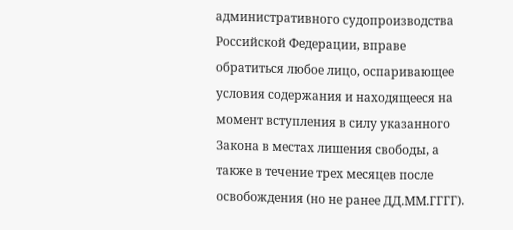административного судопроизводства Российской Федерации, вправе обратиться любое лицо, оспаривающее условия содержания и находящееся на момент вступления в силу указанного Закона в местах лишения свободы, а также в течение трех месяцев после освобождения (но не ранее ДД.ММ.ГГГГ).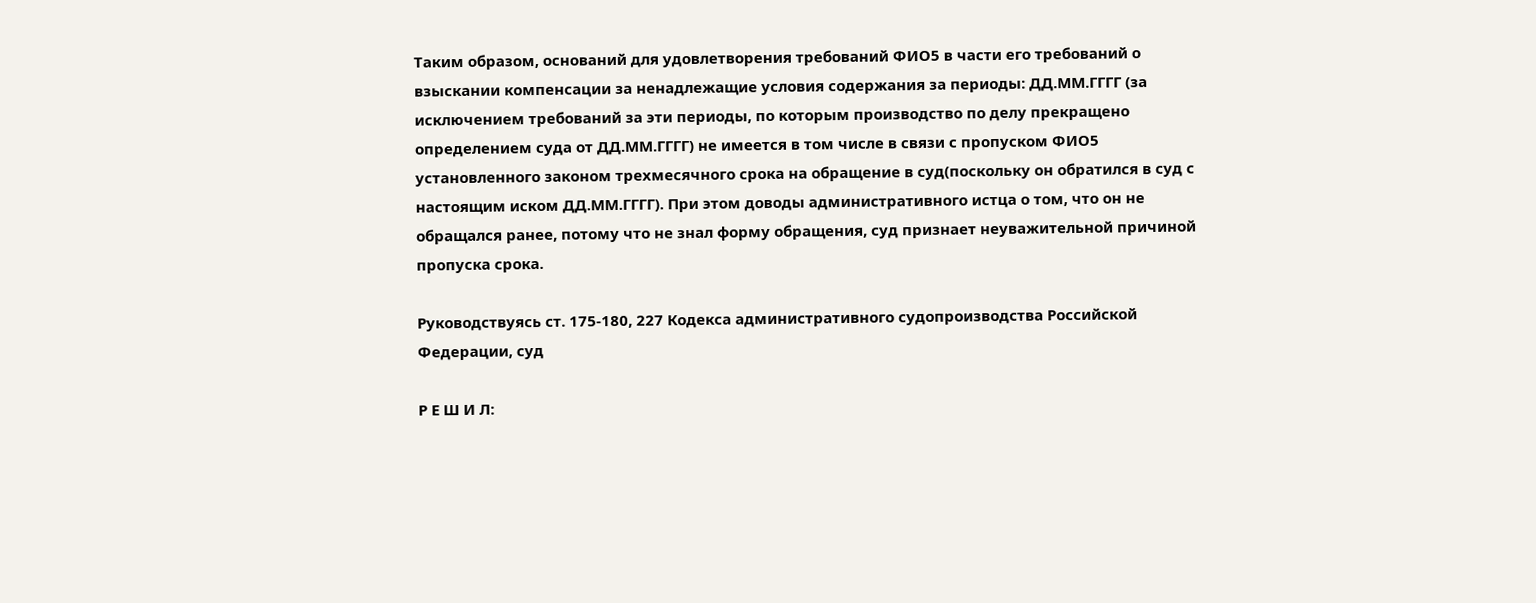Таким образом, оснований для удовлетворения требований ФИО5 в части его требований о взыскании компенсации за ненадлежащие условия содержания за периоды: ДД.ММ.ГГГГ (за исключением требований за эти периоды, по которым производство по делу прекращено определением суда от ДД.ММ.ГГГГ) не имеется в том числе в связи с пропуском ФИО5 установленного законом трехмесячного срока на обращение в суд(поскольку он обратился в суд с настоящим иском ДД.ММ.ГГГГ). При этом доводы административного истца о том, что он не обращался ранее, потому что не знал форму обращения, суд признает неуважительной причиной пропуска срока.

Руководствуясь ст. 175-180, 227 Кодекса административного судопроизводства Российской Федерации, суд

Р Е Ш И Л: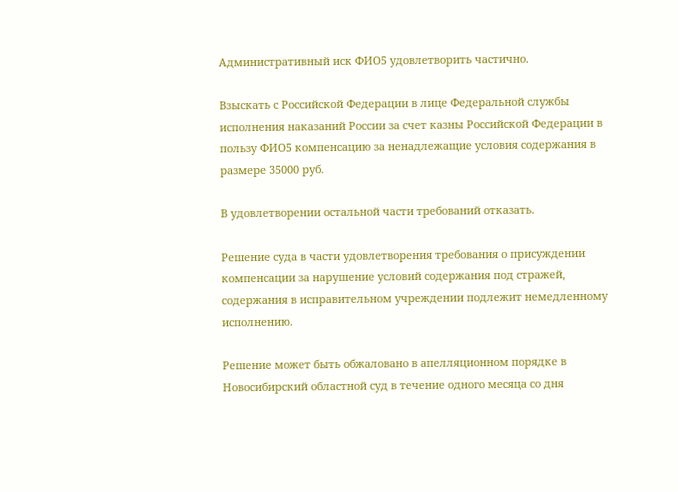Административный иск ФИО5 удовлетворить частично.

Взыскать с Российской Федерации в лице Федеральной службы исполнения наказаний России за счет казны Российской Федерации в пользу ФИО5 компенсацию за ненадлежащие условия содержания в размере 35000 руб.

В удовлетворении остальной части требований отказать.

Решение суда в части удовлетворения требования о присуждении компенсации за нарушение условий содержания под стражей, содержания в исправительном учреждении подлежит немедленному исполнению.

Решение может быть обжаловано в апелляционном порядке в Новосибирский областной суд в течение одного месяца со дня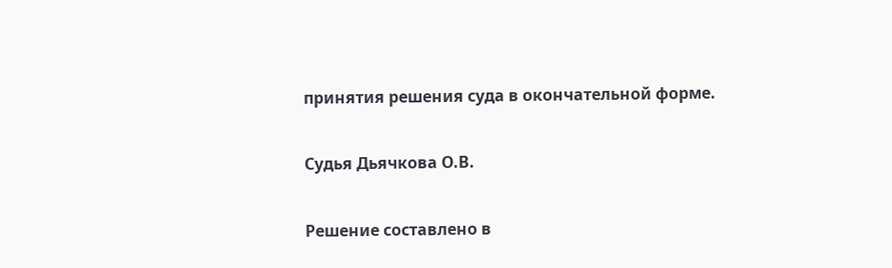принятия решения суда в окончательной форме.

Судья Дьячкова О.В.

Решение составлено в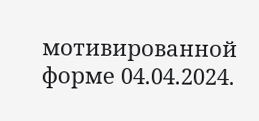мотивированной форме 04.04.2024.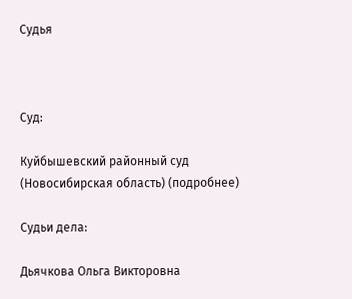Судья



Суд:

Куйбышевский районный суд (Новосибирская область) (подробнее)

Судьи дела:

Дьячкова Ольга Викторовна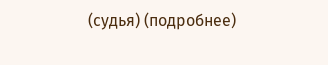(судья) (подробнее)